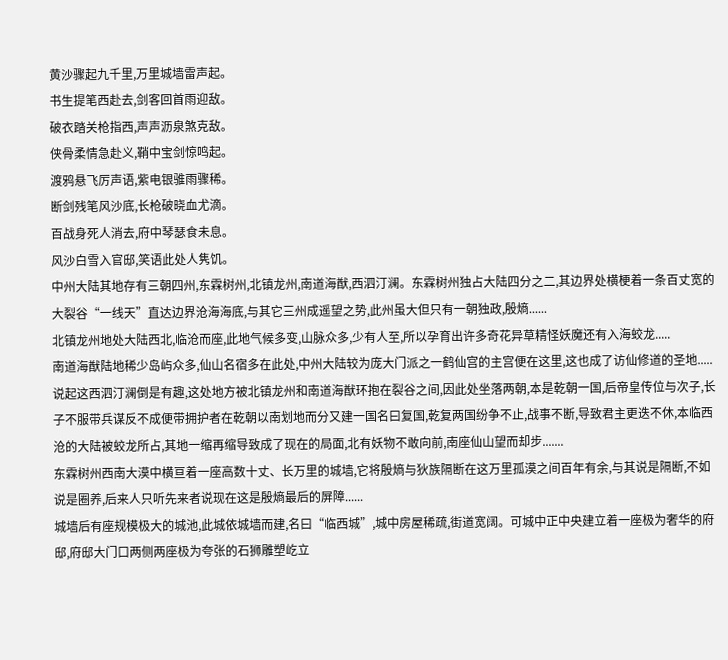黄沙骤起九千里,万里城墙雷声起。
书生提笔西赴去,剑客回首雨迎敌。
破衣踏关枪指西,声声沥泉煞克敌。
侠骨柔情急赴义,鞘中宝剑惊鸣起。
渡鸦悬飞厉声语,紫电银骓雨骤稀。
断剑残笔风沙底,长枪破晓血尤滴。
百战身死人消去,府中琴瑟食未息。
风沙白雪入官邸,笑语此处人隽饥。
中州大陆其地存有三朝四州,东霖树州,北镇龙州,南道海猷,西泗汀澜。东霖树州独占大陆四分之二,其边界处横梗着一条百丈宽的大裂谷“一线天”直达边界沧海海底,与其它三州成遥望之势,此州虽大但只有一朝独政,殷熵......
北镇龙州地处大陆西北,临沧而座,此地气候多变,山脉众多,少有人至,所以孕育出许多奇花异草精怪妖魔还有入海蛟龙.....
南道海猷陆地稀少岛屿众多,仙山名宿多在此处,中州大陆较为庞大门派之一鹤仙宫的主宫便在这里,这也成了访仙修道的圣地.....
说起这西泗汀澜倒是有趣,这处地方被北镇龙州和南道海猷环抱在裂谷之间,因此处坐落两朝,本是乾朝一国,后帝皇传位与次子,长子不服带兵谋反不成便带拥护者在乾朝以南划地而分又建一国名曰复国,乾复两国纷争不止,战事不断,导致君主更迭不休,本临西沧的大陆被蛟龙所占,其地一缩再缩导致成了现在的局面,北有妖物不敢向前,南座仙山望而却步.......
东霖树州西南大漠中横亘着一座高数十丈、长万里的城墙,它将殷熵与狄族隔断在这万里孤漠之间百年有余,与其说是隔断,不如说是圈养,后来人只听先来者说现在这是殷熵最后的屏障......
城墙后有座规模极大的城池,此城依城墙而建,名曰“临西城”,城中房屋稀疏,街道宽阔。可城中正中央建立着一座极为奢华的府邸,府邸大门口两侧两座极为夸张的石狮雕塑屹立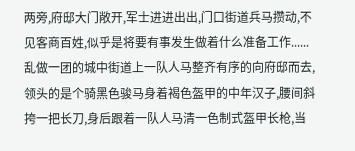两旁,府邸大门敞开,军士进进出出,门口街道兵马攒动,不见客商百姓,似乎是将要有事发生做着什么准备工作......
乱做一团的城中街道上一队人马整齐有序的向府邸而去,领头的是个骑黑色骏马身着褐色盔甲的中年汉子,腰间斜挎一把长刀,身后跟着一队人马清一色制式盔甲长枪,当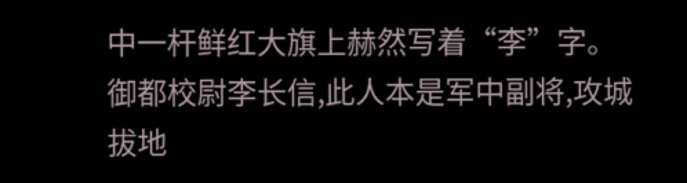中一杆鲜红大旗上赫然写着“李”字。
御都校尉李长信,此人本是军中副将,攻城拔地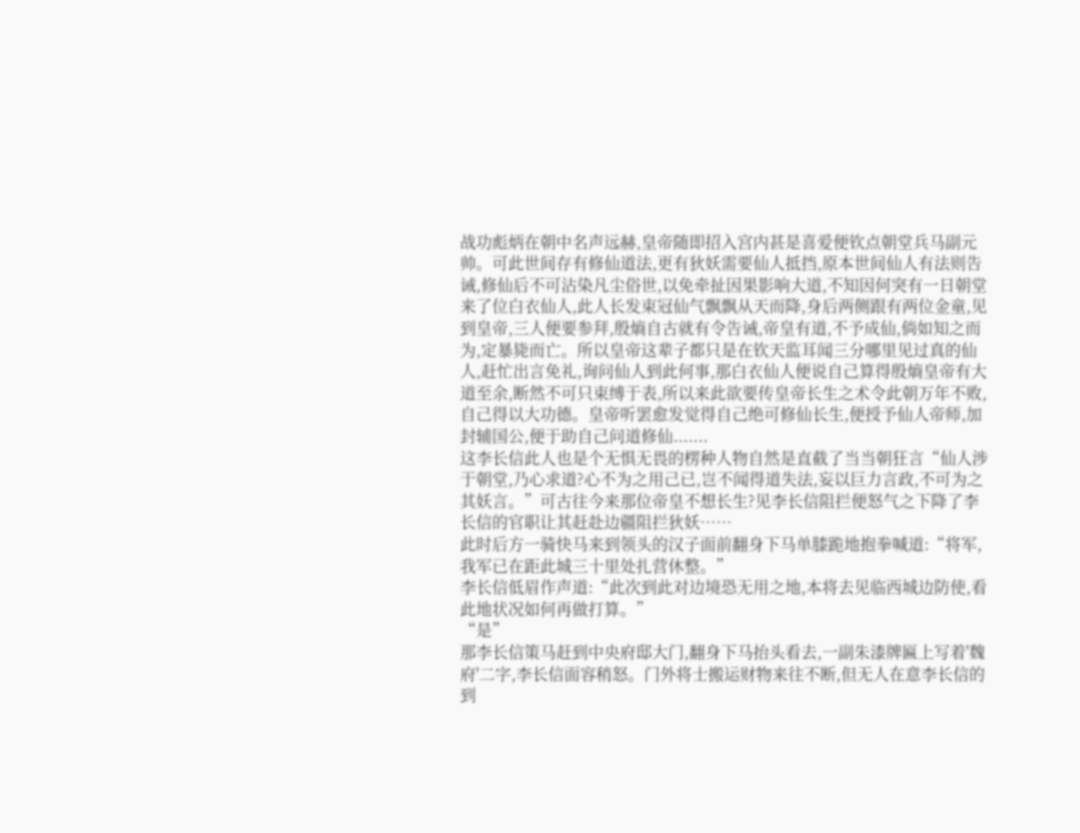战功彪炳在朝中名声远赫,皇帝随即招入宫内甚是喜爱便钦点朝堂兵马副元帅。可此世间存有修仙道法,更有狄妖需要仙人抵挡,原本世间仙人有法则告诫,修仙后不可沾染凡尘俗世,以免牵扯因果影响大道,不知因何突有一日朝堂来了位白衣仙人,此人长发束冠仙气飘飘从天而降,身后两侧跟有两位金童,见到皇帝,三人便要参拜,殷熵自古就有令告诫,帝皇有道,不予成仙,倘如知之而为,定暴毙而亡。所以皇帝这辈子都只是在钦天监耳闻三分哪里见过真的仙人,赶忙出言免礼,询问仙人到此何事,那白衣仙人便说自己算得殷熵皇帝有大道至余,断然不可只束缚于表,所以来此欲要传皇帝长生之术令此朝万年不败,自己得以大功德。皇帝听罢愈发觉得自己绝可修仙长生,便授予仙人帝师,加封辅国公,便于助自己问道修仙.......
这李长信此人也是个无惧无畏的楞种人物自然是直截了当当朝狂言“仙人涉于朝堂,乃心求道?心不为之用己已,岂不闻得道失法,妄以巨力言政,不可为之其妖言。”可古往今来那位帝皇不想长生?见李长信阻拦便怒气之下降了李长信的官职让其赶赴边疆阻拦狄妖……
此时后方一骑快马来到领头的汉子面前翻身下马单膝跪地抱拳喊道:“将军,我军已在距此城三十里处扎营休整。”
李长信低眉作声道:“此次到此对边境恐无用之地,本将去见临西城边防使,看此地状况如何再做打算。”
“是”
那李长信策马赶到中央府邸大门,翻身下马抬头看去,一副朱漆牌匾上写着'魏府'二字,李长信面容稍怒。门外将士搬运财物来往不断,但无人在意李长信的到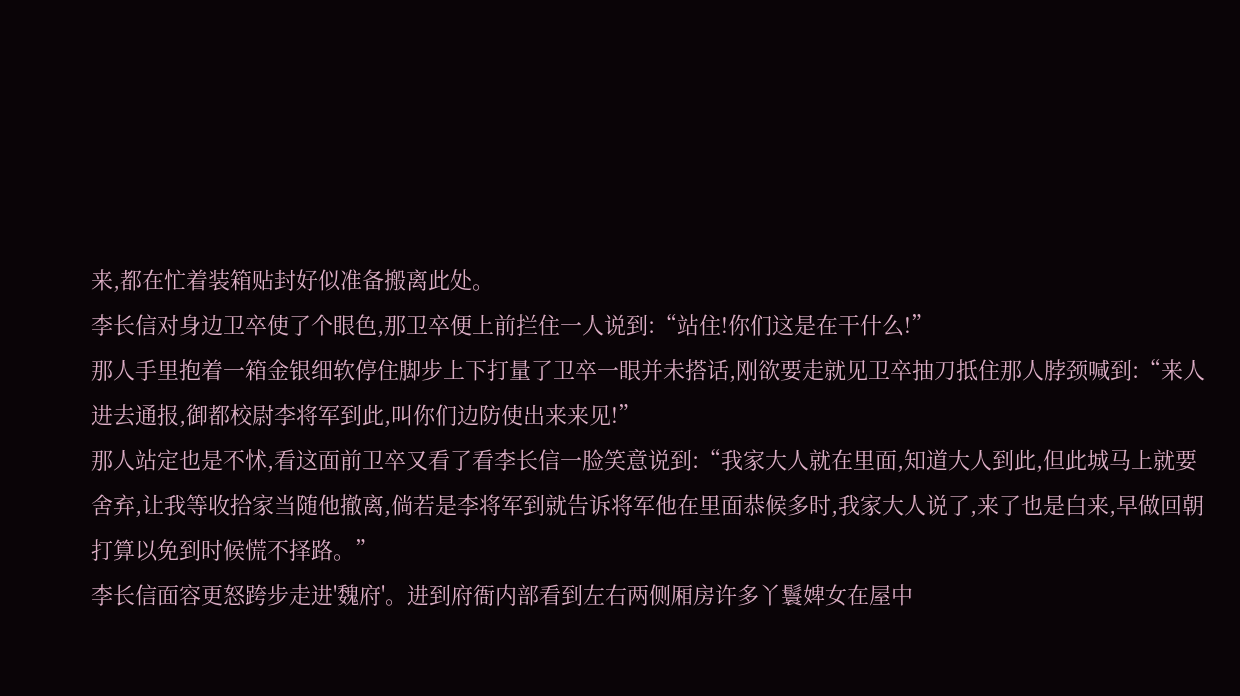来,都在忙着装箱贴封好似准备搬离此处。
李长信对身边卫卒使了个眼色,那卫卒便上前拦住一人说到:“站住!你们这是在干什么!”
那人手里抱着一箱金银细软停住脚步上下打量了卫卒一眼并未搭话,刚欲要走就见卫卒抽刀抵住那人脖颈喊到:“来人进去通报,御都校尉李将军到此,叫你们边防使出来来见!”
那人站定也是不怵,看这面前卫卒又看了看李长信一脸笑意说到:“我家大人就在里面,知道大人到此,但此城马上就要舍弃,让我等收拾家当随他撤离,倘若是李将军到就告诉将军他在里面恭候多时,我家大人说了,来了也是白来,早做回朝打算以免到时候慌不择路。”
李长信面容更怒跨步走进'魏府'。进到府衙内部看到左右两侧厢房许多丫鬟婢女在屋中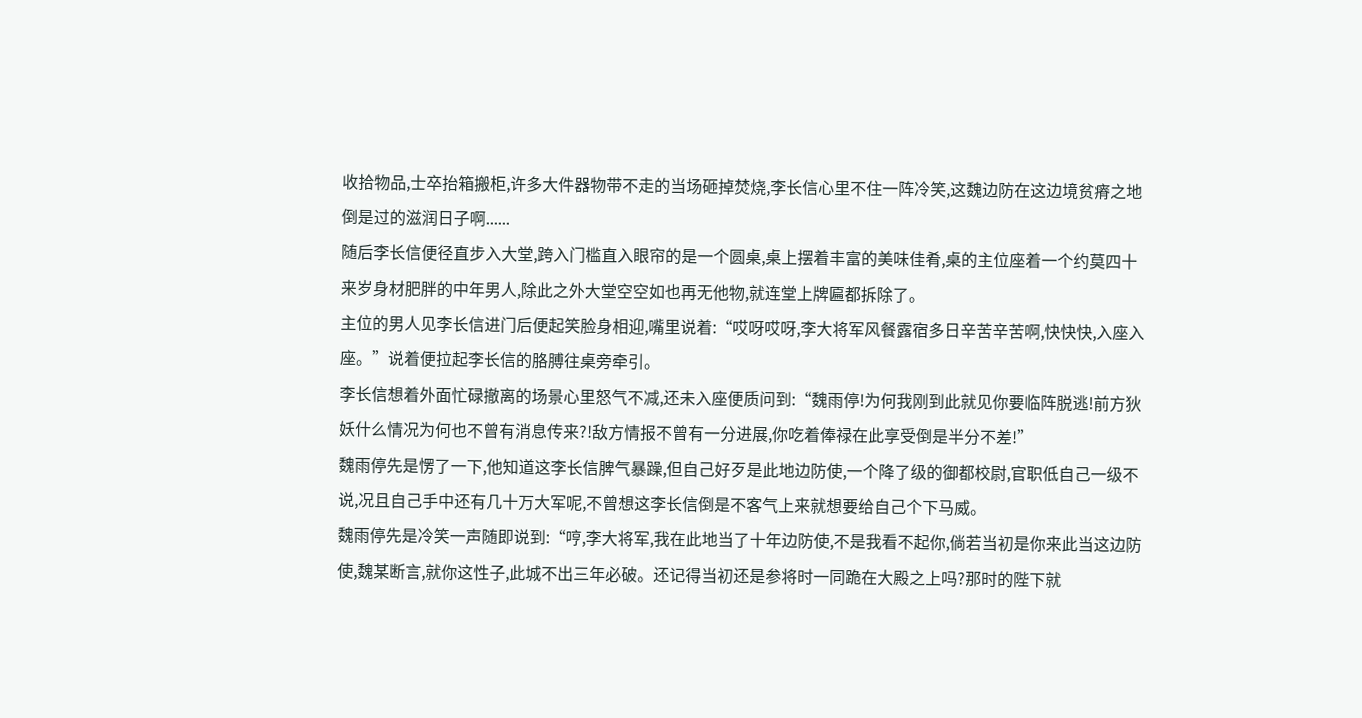收拾物品,士卒抬箱搬柜,许多大件器物带不走的当场砸掉焚烧,李长信心里不住一阵冷笑,这魏边防在这边境贫瘠之地倒是过的滋润日子啊......
随后李长信便径直步入大堂,跨入门槛直入眼帘的是一个圆桌,桌上摆着丰富的美味佳肴,桌的主位座着一个约莫四十来岁身材肥胖的中年男人,除此之外大堂空空如也再无他物,就连堂上牌匾都拆除了。
主位的男人见李长信进门后便起笑脸身相迎,嘴里说着:“哎呀哎呀,李大将军风餐露宿多日辛苦辛苦啊,快快快,入座入座。”说着便拉起李长信的胳膊往桌旁牵引。
李长信想着外面忙碌撤离的场景心里怒气不减,还未入座便质问到:“魏雨停!为何我刚到此就见你要临阵脱逃!前方狄妖什么情况为何也不曾有消息传来?!敌方情报不曾有一分进展,你吃着俸禄在此享受倒是半分不差!”
魏雨停先是愣了一下,他知道这李长信脾气暴躁,但自己好歹是此地边防使,一个降了级的御都校尉,官职低自己一级不说,况且自己手中还有几十万大军呢,不曾想这李长信倒是不客气上来就想要给自己个下马威。
魏雨停先是冷笑一声随即说到:“哼,李大将军,我在此地当了十年边防使,不是我看不起你,倘若当初是你来此当这边防使,魏某断言,就你这性子,此城不出三年必破。还记得当初还是参将时一同跪在大殿之上吗?那时的陛下就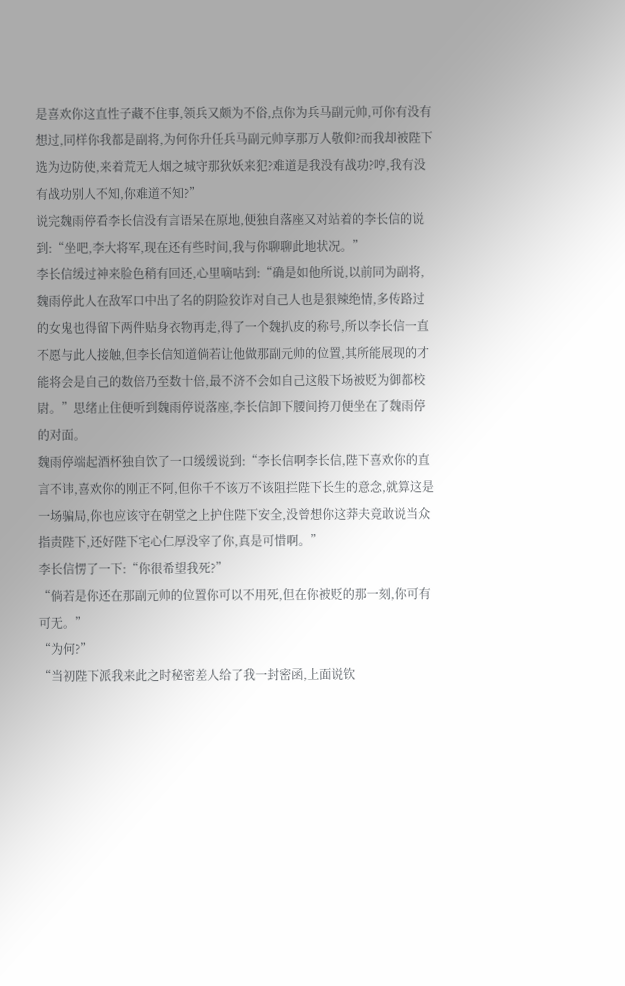是喜欢你这直性子藏不住事,领兵又颇为不俗,点你为兵马副元帅,可你有没有想过,同样你我都是副将,为何你升任兵马副元帅享那万人敬仰?而我却被陛下选为边防使,来着荒无人烟之城守那狄妖来犯?难道是我没有战功?哼,我有没有战功别人不知,你难道不知?”
说完魏雨停看李长信没有言语呆在原地,便独自落座又对站着的李长信的说到:“坐吧,李大将军,现在还有些时间,我与你聊聊此地状况。”
李长信缓过神来脸色稍有回还,心里嘀咕到:“确是如他所说,以前同为副将,魏雨停此人在敌军口中出了名的阴险狡诈对自己人也是狠辣绝情,多传路过的女鬼也得留下两件贴身衣物再走,得了一个魏扒皮的称号,所以李长信一直不愿与此人接触,但李长信知道倘若让他做那副元帅的位置,其所能展现的才能将会是自己的数倍乃至数十倍,最不济不会如自己这般下场被贬为御都校尉。”思绪止住便听到魏雨停说落座,李长信卸下腰间挎刀便坐在了魏雨停的对面。
魏雨停端起酒杯独自饮了一口缓缓说到:“李长信啊李长信,陛下喜欢你的直言不讳,喜欢你的刚正不阿,但你千不该万不该阻拦陛下长生的意念,就算这是一场骗局,你也应该守在朝堂之上护住陛下安全,没曾想你这莽夫竟敢说当众指责陛下,还好陛下宅心仁厚没宰了你,真是可惜啊。”
李长信愣了一下:“你很希望我死?”
“倘若是你还在那副元帅的位置你可以不用死,但在你被贬的那一刻,你可有可无。”
“为何?”
“当初陛下派我来此之时秘密差人给了我一封密函,上面说钦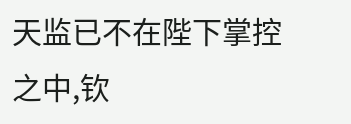天监已不在陛下掌控之中,钦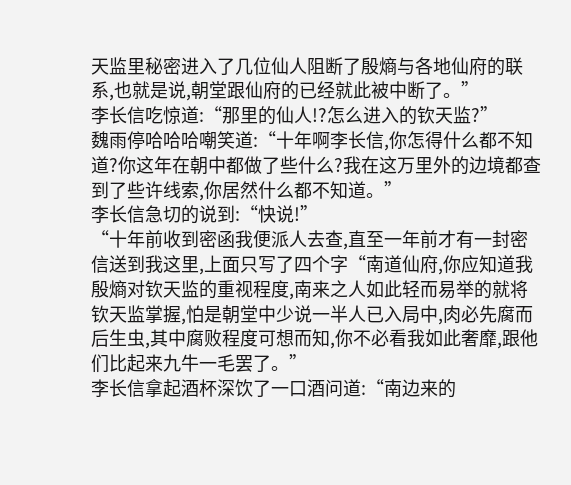天监里秘密进入了几位仙人阻断了殷熵与各地仙府的联系,也就是说,朝堂跟仙府的已经就此被中断了。”
李长信吃惊道:“那里的仙人!?怎么进入的钦天监?”
魏雨停哈哈哈嘲笑道:“十年啊李长信,你怎得什么都不知道?你这年在朝中都做了些什么?我在这万里外的边境都查到了些许线索,你居然什么都不知道。”
李长信急切的说到:“快说!”
“十年前收到密函我便派人去查,直至一年前才有一封密信送到我这里,上面只写了四个字“南道仙府,你应知道我殷熵对钦天监的重视程度,南来之人如此轻而易举的就将钦天监掌握,怕是朝堂中少说一半人已入局中,肉必先腐而后生虫,其中腐败程度可想而知,你不必看我如此奢靡,跟他们比起来九牛一毛罢了。”
李长信拿起酒杯深饮了一口酒问道:“南边来的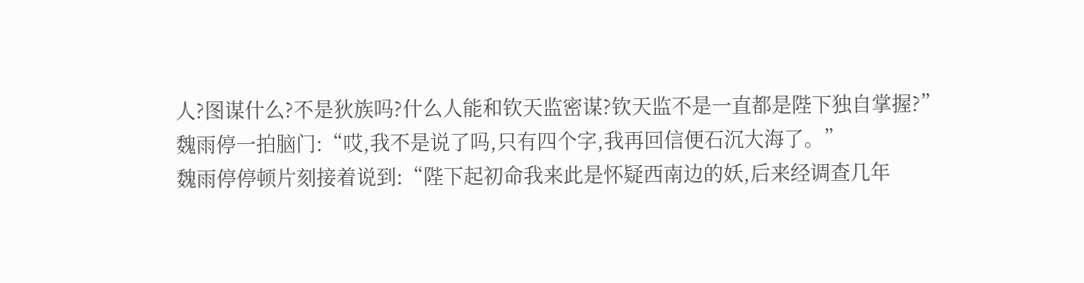人?图谋什么?不是狄族吗?什么人能和钦天监密谋?钦天监不是一直都是陛下独自掌握?”
魏雨停一拍脑门:“哎,我不是说了吗,只有四个字,我再回信便石沉大海了。”
魏雨停停顿片刻接着说到:“陛下起初命我来此是怀疑西南边的妖,后来经调查几年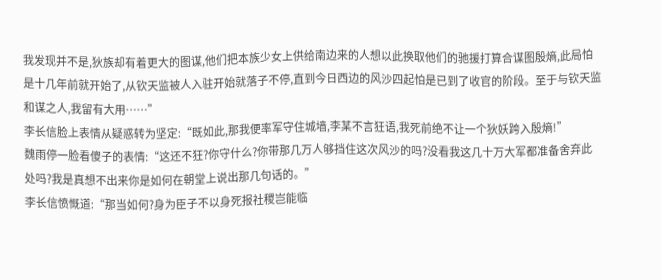我发现并不是,狄族却有着更大的图谋,他们把本族少女上供给南边来的人想以此换取他们的驰援打算合谋图殷熵,此局怕是十几年前就开始了,从钦天监被人入驻开始就落子不停,直到今日西边的风沙四起怕是已到了收官的阶段。至于与钦天监和谋之人,我留有大用……”
李长信脸上表情从疑惑转为坚定:“既如此,那我便率军守住城墙,李某不言狂语,我死前绝不让一个狄妖跨入殷熵!”
魏雨停一脸看傻子的表情:“这还不狂?你守什么?你带那几万人够挡住这次风沙的吗?没看我这几十万大军都准备舍弃此处吗?我是真想不出来你是如何在朝堂上说出那几句话的。”
李长信愤慨道:“那当如何?身为臣子不以身死报社稷岂能临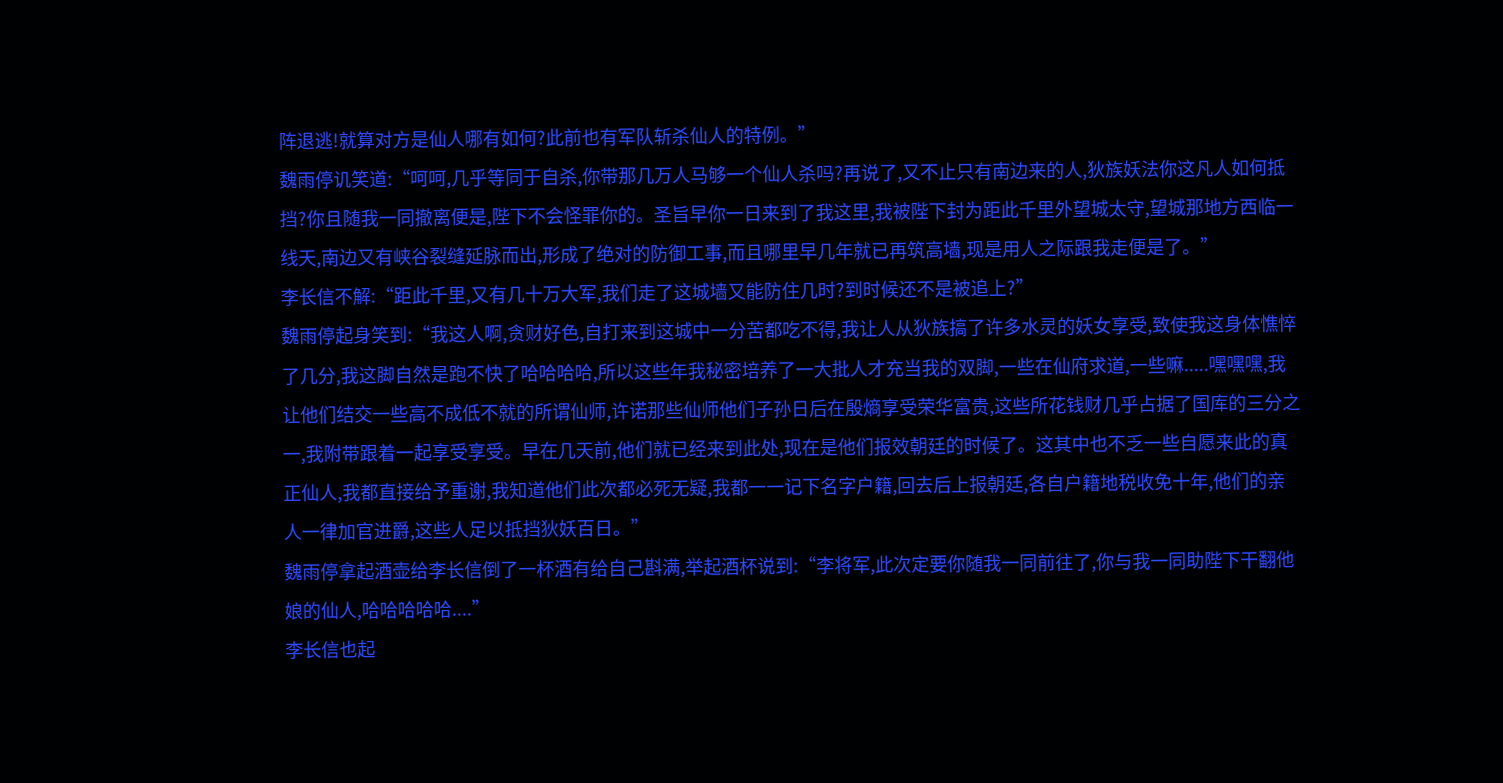阵退逃!就算对方是仙人哪有如何?此前也有军队斩杀仙人的特例。”
魏雨停讥笑道:“呵呵,几乎等同于自杀,你带那几万人马够一个仙人杀吗?再说了,又不止只有南边来的人,狄族妖法你这凡人如何抵挡?你且随我一同撤离便是,陛下不会怪罪你的。圣旨早你一日来到了我这里,我被陛下封为距此千里外望城太守,望城那地方西临一线天,南边又有峡谷裂缝延脉而出,形成了绝对的防御工事,而且哪里早几年就已再筑高墙,现是用人之际跟我走便是了。”
李长信不解:“距此千里,又有几十万大军,我们走了这城墙又能防住几时?到时候还不是被追上?”
魏雨停起身笑到:“我这人啊,贪财好色,自打来到这城中一分苦都吃不得,我让人从狄族搞了许多水灵的妖女享受,致使我这身体憔悴了几分,我这脚自然是跑不快了哈哈哈哈,所以这些年我秘密培养了一大批人才充当我的双脚,一些在仙府求道,一些嘛.....嘿嘿嘿,我让他们结交一些高不成低不就的所谓仙师,许诺那些仙师他们子孙日后在殷熵享受荣华富贵,这些所花钱财几乎占据了国库的三分之一,我附带跟着一起享受享受。早在几天前,他们就已经来到此处,现在是他们报效朝廷的时候了。这其中也不乏一些自愿来此的真正仙人,我都直接给予重谢,我知道他们此次都必死无疑,我都一一记下名字户籍,回去后上报朝廷,各自户籍地税收免十年,他们的亲人一律加官进爵,这些人足以抵挡狄妖百日。”
魏雨停拿起酒壶给李长信倒了一杯酒有给自己斟满,举起酒杯说到:“李将军,此次定要你随我一同前往了,你与我一同助陛下干翻他娘的仙人,哈哈哈哈哈....”
李长信也起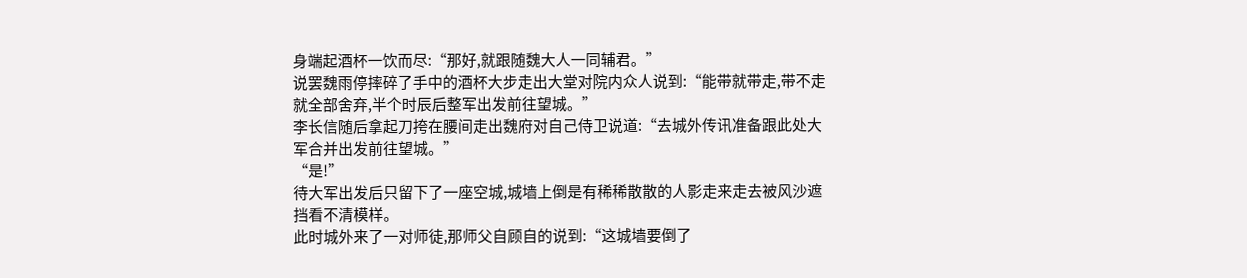身端起酒杯一饮而尽:“那好,就跟随魏大人一同辅君。”
说罢魏雨停摔碎了手中的酒杯大步走出大堂对院内众人说到:“能带就带走,带不走就全部舍弃,半个时辰后整军出发前往望城。”
李长信随后拿起刀挎在腰间走出魏府对自己侍卫说道:“去城外传讯准备跟此处大军合并出发前往望城。”
“是!”
待大军出发后只留下了一座空城,城墙上倒是有稀稀散散的人影走来走去被风沙遮挡看不清模样。
此时城外来了一对师徒,那师父自顾自的说到:“这城墙要倒了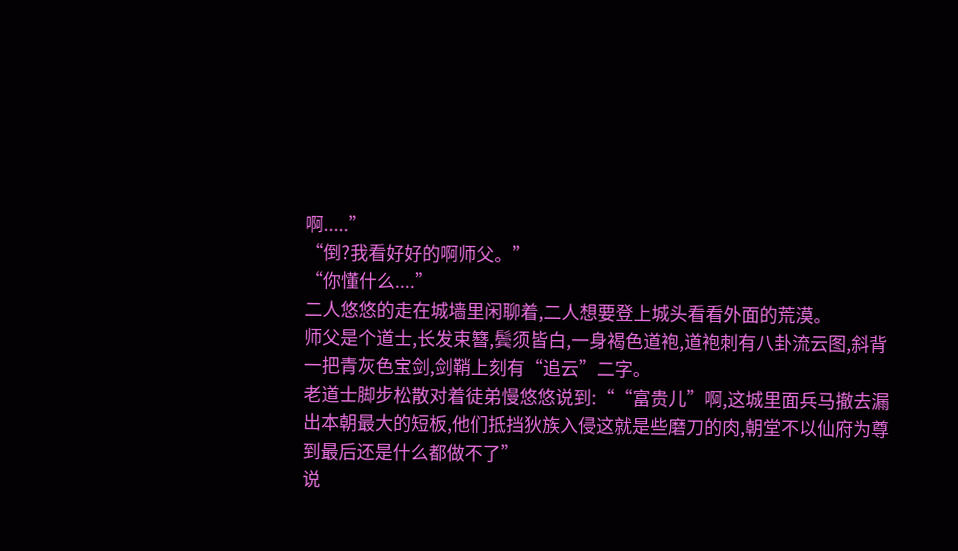啊.....”
“倒?我看好好的啊师父。”
“你懂什么....”
二人悠悠的走在城墙里闲聊着,二人想要登上城头看看外面的荒漠。
师父是个道士,长发束簪,鬓须皆白,一身褐色道袍,道袍刺有八卦流云图,斜背一把青灰色宝剑,剑鞘上刻有“追云”二字。
老道士脚步松散对着徒弟慢悠悠说到:““富贵儿”啊,这城里面兵马撤去漏出本朝最大的短板,他们抵挡狄族入侵这就是些磨刀的肉,朝堂不以仙府为尊到最后还是什么都做不了”
说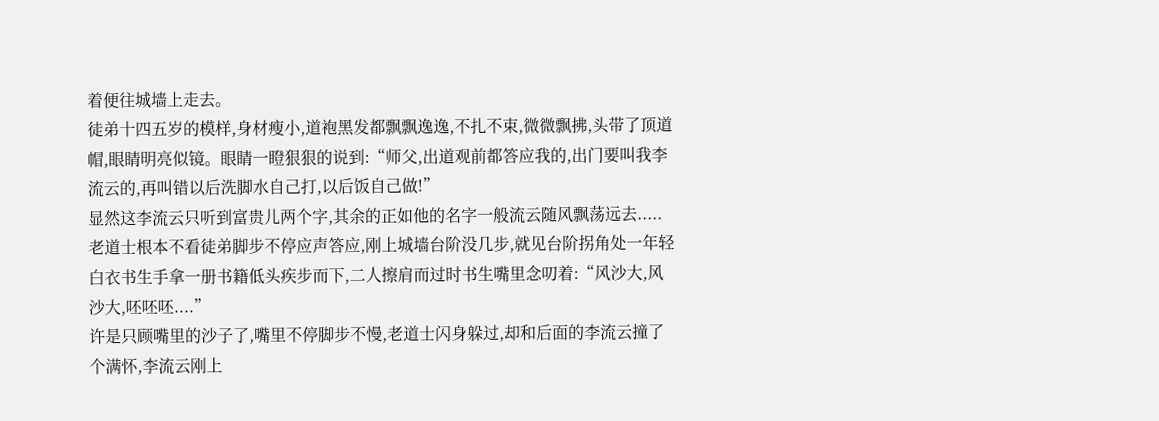着便往城墙上走去。
徒弟十四五岁的模样,身材瘦小,道袍黑发都飘飘逸逸,不扎不束,微微飘拂,头带了顶道帽,眼睛明亮似镜。眼睛一瞪狠狠的说到:“师父,出道观前都答应我的,出门要叫我李流云的,再叫错以后洗脚水自己打,以后饭自己做!”
显然这李流云只听到富贵儿两个字,其余的正如他的名字一般流云随风飘荡远去.....
老道士根本不看徒弟脚步不停应声答应,刚上城墙台阶没几步,就见台阶拐角处一年轻白衣书生手拿一册书籍低头疾步而下,二人擦肩而过时书生嘴里念叨着:“风沙大,风沙大,呸呸呸....”
许是只顾嘴里的沙子了,嘴里不停脚步不慢,老道士闪身躲过,却和后面的李流云撞了个满怀,李流云刚上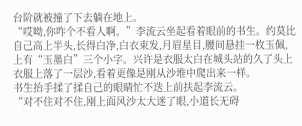台阶就被撞了下去躺在地上。
“哎呦,你咋个不看人啊。”李流云坐起看着眼前的书生。约莫比自己高上半头,长得白净,白衣束发,月眉星目,腰间悬挂一枚玉佩,上有“玉墨白”三个小字。兴许是衣服太白在城头站的久了头上衣服上落了一层沙,看着更像是刚从沙堆中爬出来一样。
书生抬手揉了揉自己的眼睛忙不迭上前扶起李流云。
“对不住对不住,刚上面风沙太大迷了眼,小道长无碍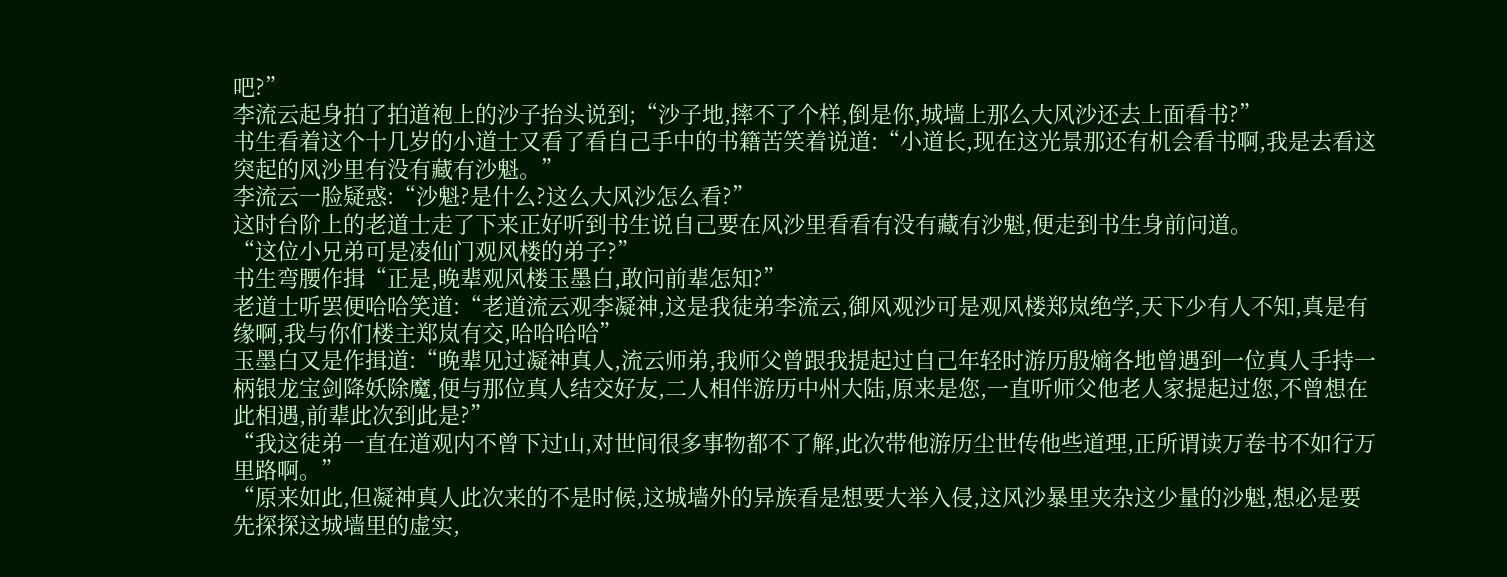吧?”
李流云起身拍了拍道袍上的沙子抬头说到;“沙子地,摔不了个样,倒是你,城墙上那么大风沙还去上面看书?”
书生看着这个十几岁的小道士又看了看自己手中的书籍苦笑着说道:“小道长,现在这光景那还有机会看书啊,我是去看这突起的风沙里有没有藏有沙魁。”
李流云一脸疑惑:“沙魁?是什么?这么大风沙怎么看?”
这时台阶上的老道士走了下来正好听到书生说自己要在风沙里看看有没有藏有沙魁,便走到书生身前问道。
“这位小兄弟可是凌仙门观风楼的弟子?”
书生弯腰作揖“正是,晚辈观风楼玉墨白,敢问前辈怎知?”
老道士听罢便哈哈笑道:“老道流云观李凝神,这是我徒弟李流云,御风观沙可是观风楼郑岚绝学,天下少有人不知,真是有缘啊,我与你们楼主郑岚有交,哈哈哈哈”
玉墨白又是作揖道:“晚辈见过凝神真人,流云师弟,我师父曾跟我提起过自己年轻时游历殷熵各地曾遇到一位真人手持一柄银龙宝剑降妖除魔,便与那位真人结交好友,二人相伴游历中州大陆,原来是您,一直听师父他老人家提起过您,不曾想在此相遇,前辈此次到此是?”
“我这徒弟一直在道观内不曾下过山,对世间很多事物都不了解,此次带他游历尘世传他些道理,正所谓读万卷书不如行万里路啊。”
“原来如此,但凝神真人此次来的不是时候,这城墙外的异族看是想要大举入侵,这风沙暴里夹杂这少量的沙魁,想必是要先探探这城墙里的虚实,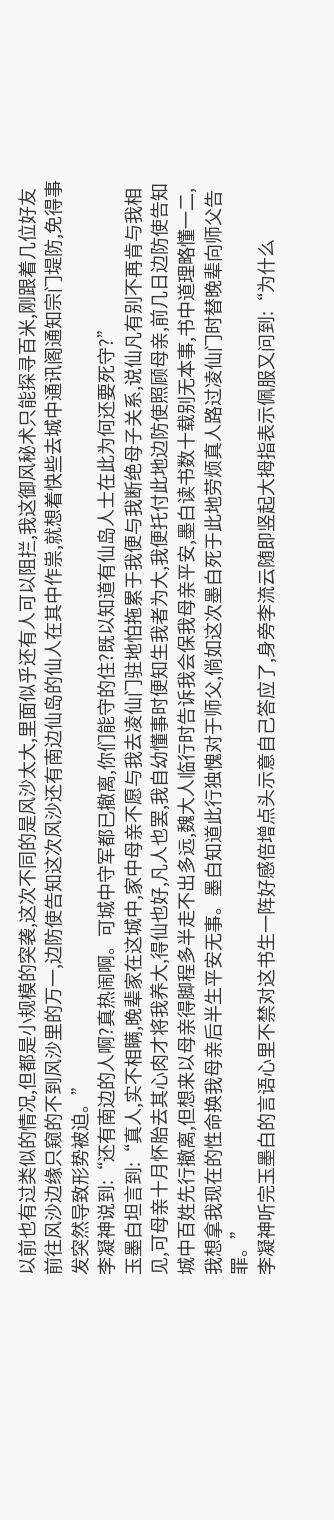以前也有过类似的情况,但都是小规模的突袭,这次不同的是风沙太大,里面似乎还有人可以阻拦,我这御风秘术只能探寻百米,刚跟着几位好友前往风沙边缘只窥的不到风沙里的万一,边防使告知这次风沙还有南边仙岛的仙人在其中作祟,就想着快些去城中通讯阁通知宗门堤防,免得事发突然导致形势被迫。”
李凝神说到:“还有南边的人啊?真热闹啊。可城中守军都已撤离,你们能守的住?既以知道有仙岛人士在此为何还要死守?”
玉墨白坦言到:“真人,实不相瞒,晚辈家在这城中,家中母亲不愿与我去凌仙门驻地怕拖累于我便与我断绝母子关系,说仙凡有别不再肯与我相见,可母亲十月怀胎去其心肉才将我养大,得仙也好,凡人也罢,我自幼懂事时便知生我者为大,我便托付此地边防使照顾母亲,前几日边防使告知城中百姓先行撤离,但想来以母亲得脚程多半走不出多远,魏大人临行时告诉我会保我母亲平安,墨白读书数十载别无本事,书中道理略懂一二,我想拿我现在的性命换我母亲后半生平安无事。墨白知道此行独愧对于师父,倘如这次墨白死于此地劳烦真人路过凌仙门时替晚辈向师父告罪。”
李凝神听完玉墨白的言语心里不禁对这书生一阵好感倍增点头示意自己答应了,身旁李流云随即竖起大拇指表示佩服又问到:“为什么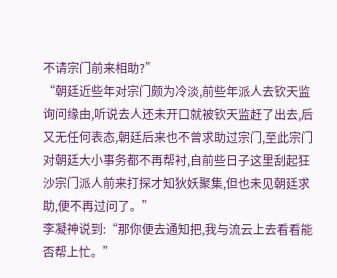不请宗门前来相助?”
“朝廷近些年对宗门颇为冷淡,前些年派人去钦天监询问缘由,听说去人还未开口就被钦天监赶了出去,后又无任何表态,朝廷后来也不曾求助过宗门,至此宗门对朝廷大小事务都不再帮衬,自前些日子这里刮起狂沙宗门派人前来打探才知狄妖聚集,但也未见朝廷求助,便不再过问了。”
李凝神说到:“那你便去通知把,我与流云上去看看能否帮上忙。”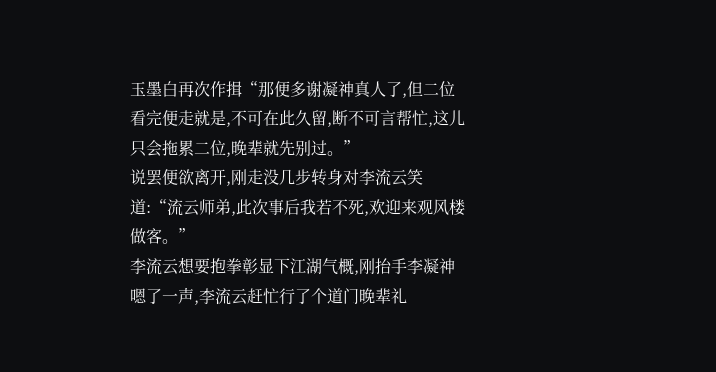玉墨白再次作揖“那便多谢凝神真人了,但二位看完便走就是,不可在此久留,断不可言帮忙,这儿只会拖累二位,晚辈就先别过。”
说罢便欲离开,刚走没几步转身对李流云笑道:“流云师弟,此次事后我若不死,欢迎来观风楼做客。”
李流云想要抱拳彰显下江湖气概,刚抬手李凝神嗯了一声,李流云赶忙行了个道门晚辈礼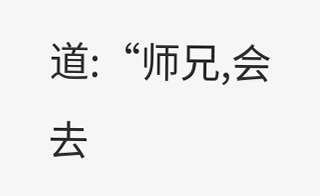道:“师兄,会去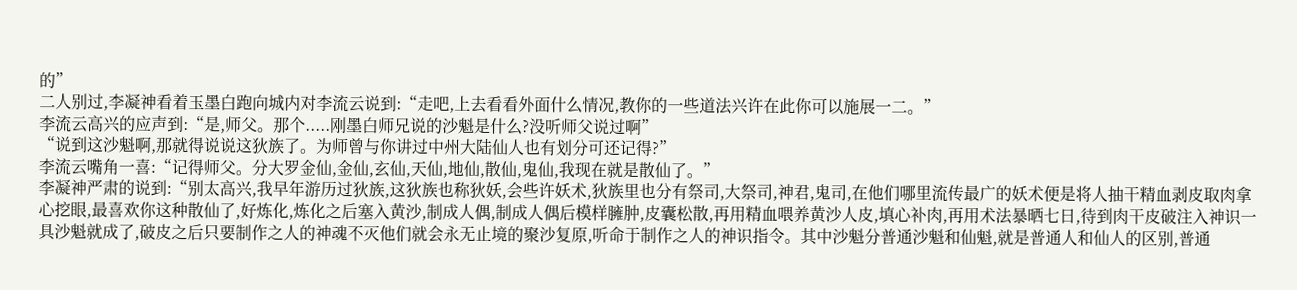的”
二人别过,李凝神看着玉墨白跑向城内对李流云说到:“走吧,上去看看外面什么情况,教你的一些道法兴许在此你可以施展一二。”
李流云高兴的应声到:“是,师父。那个.....刚墨白师兄说的沙魁是什么?没听师父说过啊”
“说到这沙魁啊,那就得说说这狄族了。为师曾与你讲过中州大陆仙人也有划分可还记得?”
李流云嘴角一喜:“记得师父。分大罗金仙,金仙,玄仙,天仙,地仙,散仙,鬼仙,我现在就是散仙了。”
李凝神严肃的说到:“别太高兴,我早年游历过狄族,这狄族也称狄妖,会些许妖术,狄族里也分有祭司,大祭司,神君,鬼司,在他们哪里流传最广的妖术便是将人抽干精血剥皮取肉拿心挖眼,最喜欢你这种散仙了,好炼化,炼化之后塞入黄沙,制成人偶,制成人偶后模样臃肿,皮囊松散,再用精血喂养黄沙人皮,填心补肉,再用术法暴晒七日,待到肉干皮破注入神识一具沙魁就成了,破皮之后只要制作之人的神魂不灭他们就会永无止境的聚沙复原,听命于制作之人的神识指令。其中沙魁分普通沙魁和仙魁,就是普通人和仙人的区别,普通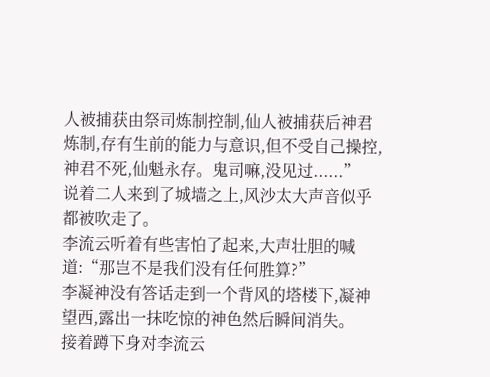人被捕获由祭司炼制控制,仙人被捕获后神君炼制,存有生前的能力与意识,但不受自己操控,神君不死,仙魁永存。鬼司嘛,没见过......”
说着二人来到了城墙之上,风沙太大声音似乎都被吹走了。
李流云听着有些害怕了起来,大声壮胆的喊道:“那岂不是我们没有任何胜算?”
李凝神没有答话走到一个背风的塔楼下,凝神望西,露出一抹吃惊的神色然后瞬间消失。
接着蹲下身对李流云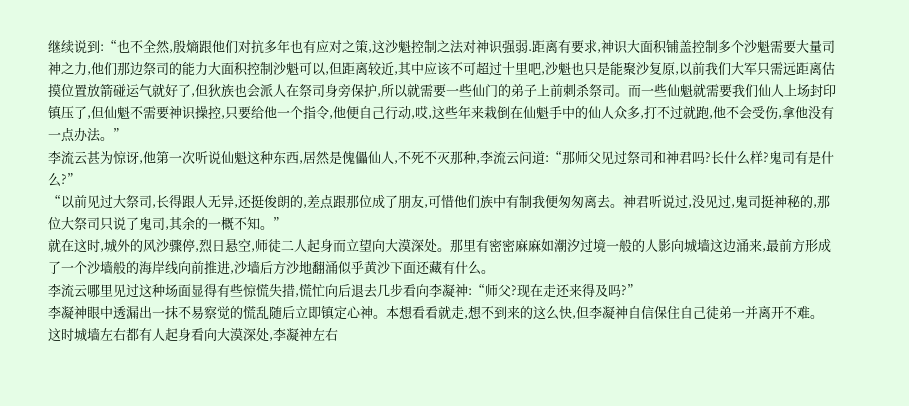继续说到:“也不全然,殷熵跟他们对抗多年也有应对之策,这沙魁控制之法对神识强弱.距离有要求,神识大面积铺盖控制多个沙魁需要大量司神之力,他们那边祭司的能力大面积控制沙魁可以,但距离较近,其中应该不可超过十里吧,沙魁也只是能聚沙复原,以前我们大军只需远距离估摸位置放箭碰运气就好了,但狄族也会派人在祭司身旁保护,所以就需要一些仙门的弟子上前刺杀祭司。而一些仙魁就需要我们仙人上场封印镇压了,但仙魁不需要神识操控,只要给他一个指令,他便自己行动,哎,这些年来栽倒在仙魁手中的仙人众多,打不过就跑,他不会受伤,拿他没有一点办法。”
李流云甚为惊讶,他第一次听说仙魁这种东西,居然是傀儡仙人,不死不灭那种,李流云问道:“那师父见过祭司和神君吗?长什么样?鬼司有是什么?”
“以前见过大祭司,长得跟人无异,还挺俊朗的,差点跟那位成了朋友,可惜他们族中有制我便匆匆离去。神君听说过,没见过,鬼司挺神秘的,那位大祭司只说了鬼司,其余的一概不知。”
就在这时,城外的风沙骤停,烈日悬空,师徒二人起身而立望向大漠深处。那里有密密麻麻如潮汐过境一般的人影向城墙这边涌来,最前方形成了一个沙墙般的海岸线向前推进,沙墙后方沙地翻涌似乎黄沙下面还藏有什么。
李流云哪里见过这种场面显得有些惊慌失措,慌忙向后退去几步看向李凝神:“师父?现在走还来得及吗?”
李凝神眼中透漏出一抹不易察觉的慌乱随后立即镇定心神。本想看看就走,想不到来的这么快,但李凝神自信保住自己徒弟一并离开不难。
这时城墙左右都有人起身看向大漠深处,李凝神左右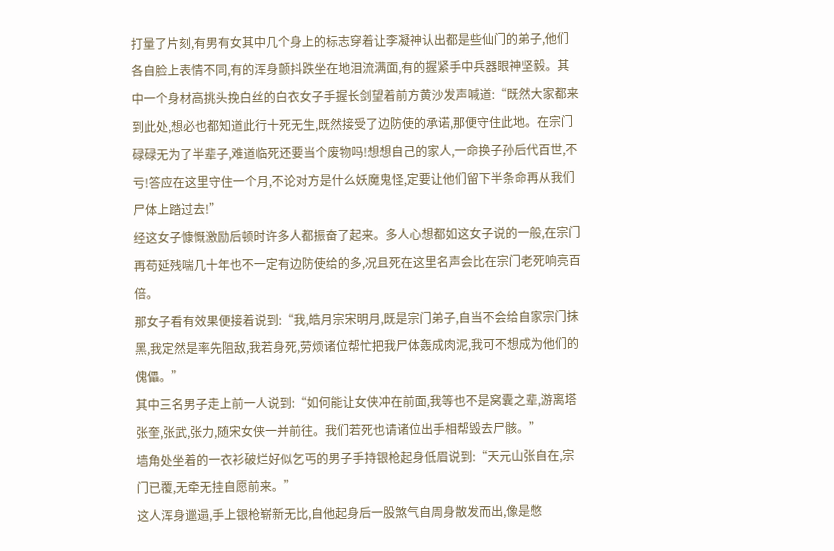打量了片刻,有男有女其中几个身上的标志穿着让李凝神认出都是些仙门的弟子,他们各自脸上表情不同,有的浑身颤抖跌坐在地泪流满面,有的握紧手中兵器眼神坚毅。其中一个身材高挑头挽白丝的白衣女子手握长剑望着前方黄沙发声喊道:“既然大家都来到此处,想必也都知道此行十死无生,既然接受了边防使的承诺,那便守住此地。在宗门碌碌无为了半辈子,难道临死还要当个废物吗!想想自己的家人,一命换子孙后代百世,不亏!答应在这里守住一个月,不论对方是什么妖魔鬼怪,定要让他们留下半条命再从我们尸体上踏过去!”
经这女子慷慨激励后顿时许多人都振奋了起来。多人心想都如这女子说的一般,在宗门再苟延残喘几十年也不一定有边防使给的多,况且死在这里名声会比在宗门老死响亮百倍。
那女子看有效果便接着说到:“我,皓月宗宋明月,既是宗门弟子,自当不会给自家宗门抹黑,我定然是率先阻敌,我若身死,劳烦诸位帮忙把我尸体轰成肉泥,我可不想成为他们的傀儡。”
其中三名男子走上前一人说到:“如何能让女侠冲在前面,我等也不是窝囊之辈,游离塔张奎,张武,张力,随宋女侠一并前往。我们若死也请诸位出手相帮毁去尸骸。”
墙角处坐着的一衣衫破烂好似乞丐的男子手持银枪起身低眉说到:“天元山张自在,宗门已覆,无牵无挂自愿前来。”
这人浑身邋遢,手上银枪崭新无比,自他起身后一股煞气自周身散发而出,像是憋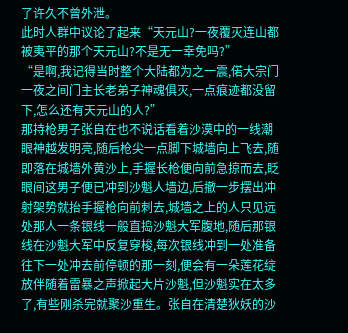了许久不曾外泄。
此时人群中议论了起来“天元山?一夜覆灭连山都被夷平的那个天元山?不是无一幸免吗?”
“是啊,我记得当时整个大陆都为之一震,偌大宗门一夜之间门主长老弟子神魂俱灭,一点痕迹都没留下,怎么还有天元山的人?”
那持枪男子张自在也不说话看着沙漠中的一线潮眼神越发明亮,随后枪尖一点脚下城墙向上飞去,随即落在城墙外黄沙上,手握长枪便向前急掠而去,眨眼间这男子便已冲到沙魁人墙边,后撤一步摆出冲射架势就抬手握枪向前刺去,城墙之上的人只见远处那人一条银线一般直捣沙魁大军腹地,随后那银线在沙魁大军中反复穿梭,每次银线冲到一处准备往下一处冲去前停顿的那一刻,便会有一朵莲花绽放伴随着雷暴之声掀起大片沙魁,但沙魁实在太多了,有些刚杀完就聚沙重生。张自在清楚狄妖的沙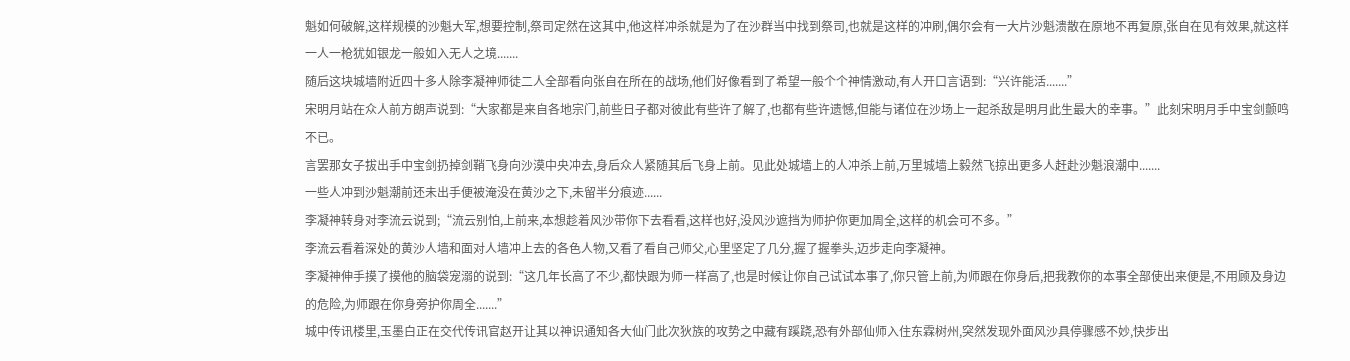魁如何破解,这样规模的沙魁大军,想要控制,祭司定然在这其中,他这样冲杀就是为了在沙群当中找到祭司,也就是这样的冲刷,偶尔会有一大片沙魁溃散在原地不再复原,张自在见有效果,就这样一人一枪犹如银龙一般如入无人之境.......
随后这块城墙附近四十多人除李凝神师徒二人全部看向张自在所在的战场,他们好像看到了希望一般个个神情激动,有人开口言语到:“兴许能活.......”
宋明月站在众人前方朗声说到:“大家都是来自各地宗门,前些日子都对彼此有些许了解了,也都有些许遗憾,但能与诸位在沙场上一起杀敌是明月此生最大的幸事。”此刻宋明月手中宝剑颤鸣不已。
言罢那女子拔出手中宝剑扔掉剑鞘飞身向沙漠中央冲去,身后众人紧随其后飞身上前。见此处城墙上的人冲杀上前,万里城墙上毅然飞掠出更多人赶赴沙魁浪潮中.......
一些人冲到沙魁潮前还未出手便被淹没在黄沙之下,未留半分痕迹......
李凝神转身对李流云说到;“流云别怕,上前来,本想趁着风沙带你下去看看,这样也好,没风沙遮挡为师护你更加周全,这样的机会可不多。”
李流云看着深处的黄沙人墙和面对人墙冲上去的各色人物,又看了看自己师父,心里坚定了几分,握了握拳头,迈步走向李凝神。
李凝神伸手摸了摸他的脑袋宠溺的说到:“这几年长高了不少,都快跟为师一样高了,也是时候让你自己试试本事了,你只管上前,为师跟在你身后,把我教你的本事全部使出来便是,不用顾及身边的危险,为师跟在你身旁护你周全.......”
城中传讯楼里,玉墨白正在交代传讯官赵开让其以神识通知各大仙门此次狄族的攻势之中藏有蹊跷,恐有外部仙师入住东霖树州,突然发现外面风沙具停骤感不妙,快步出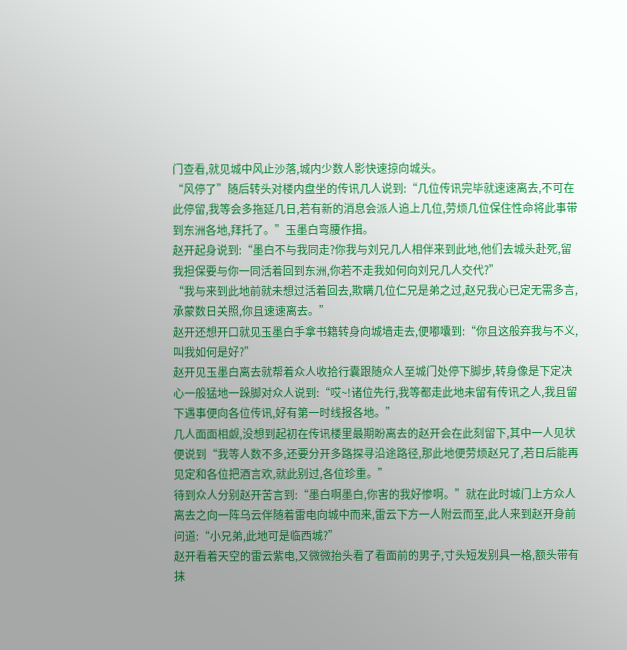门查看,就见城中风止沙落,城内少数人影快速掠向城头。
“风停了”随后转头对楼内盘坐的传讯几人说到:“几位传讯完毕就速速离去,不可在此停留,我等会多拖延几日,若有新的消息会派人追上几位,劳烦几位保住性命将此事带到东洲各地,拜托了。”玉墨白弯腰作揖。
赵开起身说到:“墨白不与我同走?你我与刘兄几人相伴来到此地,他们去城头赴死,留我担保要与你一同活着回到东洲,你若不走我如何向刘兄几人交代?”
“我与来到此地前就未想过活着回去,欺瞒几位仁兄是弟之过,赵兄我心已定无需多言,承蒙数日关照,你且速速离去。”
赵开还想开口就见玉墨白手拿书籍转身向城墙走去,便嘟囔到:“你且这般弃我与不义,叫我如何是好?”
赵开见玉墨白离去就帮着众人收拾行囊跟随众人至城门处停下脚步,转身像是下定决心一般猛地一跺脚对众人说到:“哎~!诸位先行,我等都走此地未留有传讯之人,我且留下遇事便向各位传讯,好有第一时线报各地。”
几人面面相觑,没想到起初在传讯楼里最期盼离去的赵开会在此刻留下,其中一人见状便说到“我等人数不多,还要分开多路探寻沿途路径,那此地便劳烦赵兄了,若日后能再见定和各位把酒言欢,就此别过,各位珍重。”
待到众人分别赵开苦言到:“墨白啊墨白,你害的我好惨啊。”就在此时城门上方众人离去之向一阵乌云伴随着雷电向城中而来,雷云下方一人附云而至,此人来到赵开身前问道:“小兄弟,此地可是临西城?”
赵开看着天空的雷云紫电,又微微抬头看了看面前的男子,寸头短发别具一格,额头带有抹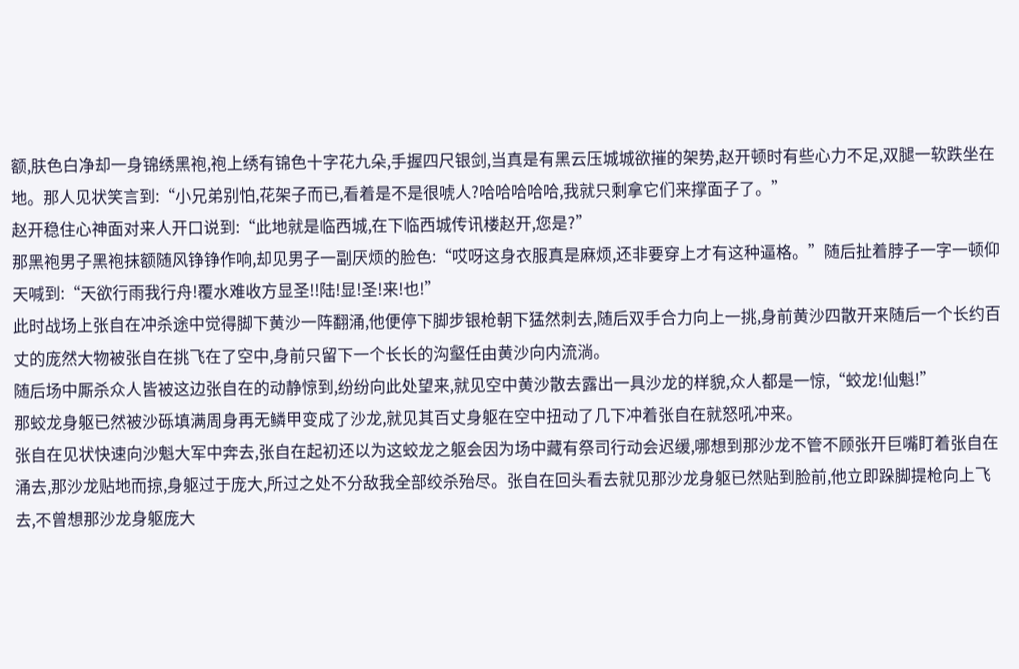额,肤色白净却一身锦绣黑袍,袍上绣有锦色十字花九朵,手握四尺银剑,当真是有黑云压城城欲摧的架势,赵开顿时有些心力不足,双腿一软跌坐在地。那人见状笑言到:“小兄弟别怕,花架子而已,看着是不是很唬人?哈哈哈哈哈,我就只剩拿它们来撑面子了。”
赵开稳住心神面对来人开口说到:“此地就是临西城,在下临西城传讯楼赵开,您是?”
那黑袍男子黑袍抹额随风铮铮作响,却见男子一副厌烦的脸色:“哎呀这身衣服真是麻烦,还非要穿上才有这种逼格。”随后扯着脖子一字一顿仰天喊到:“天欲行雨我行舟!覆水难收方显圣!!陆!显!圣!来!也!”
此时战场上张自在冲杀途中觉得脚下黄沙一阵翻涌,他便停下脚步银枪朝下猛然刺去,随后双手合力向上一挑,身前黄沙四散开来随后一个长约百丈的庞然大物被张自在挑飞在了空中,身前只留下一个长长的沟壑任由黄沙向内流淌。
随后场中厮杀众人皆被这边张自在的动静惊到,纷纷向此处望来,就见空中黄沙散去露出一具沙龙的样貌,众人都是一惊,“蛟龙!仙魁!”
那蛟龙身躯已然被沙砾填满周身再无鳞甲变成了沙龙,就见其百丈身躯在空中扭动了几下冲着张自在就怒吼冲来。
张自在见状快速向沙魁大军中奔去,张自在起初还以为这蛟龙之躯会因为场中藏有祭司行动会迟缓,哪想到那沙龙不管不顾张开巨嘴盯着张自在涌去,那沙龙贴地而掠,身躯过于庞大,所过之处不分敌我全部绞杀殆尽。张自在回头看去就见那沙龙身躯已然贴到脸前,他立即跺脚提枪向上飞去,不曾想那沙龙身躯庞大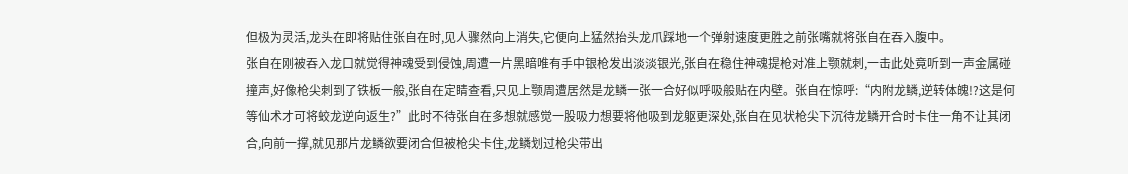但极为灵活,龙头在即将贴住张自在时,见人骤然向上消失,它便向上猛然抬头龙爪踩地一个弹射速度更胜之前张嘴就将张自在吞入腹中。
张自在刚被吞入龙口就觉得神魂受到侵蚀,周遭一片黑暗唯有手中银枪发出淡淡银光,张自在稳住神魂提枪对准上颚就刺,一击此处竟听到一声金属碰撞声,好像枪尖刺到了铁板一般,张自在定睛查看,只见上颚周遭居然是龙鳞一张一合好似呼吸般贴在内壁。张自在惊呼:“内附龙鳞,逆转体魄!?这是何等仙术才可将蛟龙逆向返生?”此时不待张自在多想就感觉一股吸力想要将他吸到龙躯更深处,张自在见状枪尖下沉待龙鳞开合时卡住一角不让其闭合,向前一撑,就见那片龙鳞欲要闭合但被枪尖卡住,龙鳞划过枪尖带出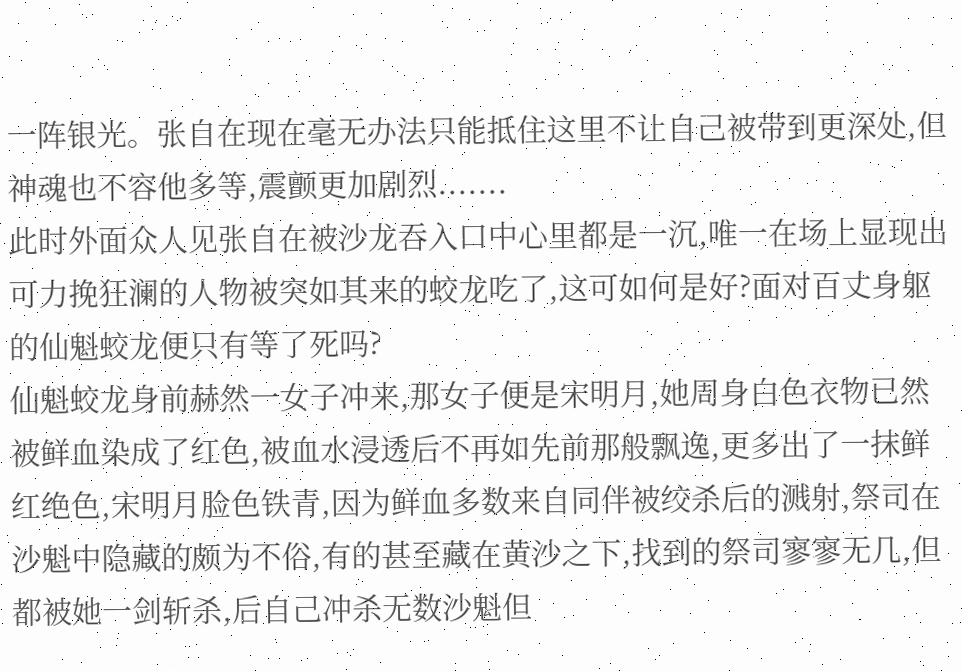一阵银光。张自在现在毫无办法只能抵住这里不让自己被带到更深处,但神魂也不容他多等,震颤更加剧烈.......
此时外面众人见张自在被沙龙吞入口中心里都是一沉,唯一在场上显现出可力挽狂澜的人物被突如其来的蛟龙吃了,这可如何是好?面对百丈身躯的仙魁蛟龙便只有等了死吗?
仙魁蛟龙身前赫然一女子冲来,那女子便是宋明月,她周身白色衣物已然被鲜血染成了红色,被血水浸透后不再如先前那般飘逸,更多出了一抹鲜红绝色,宋明月脸色铁青,因为鲜血多数来自同伴被绞杀后的溅射,祭司在沙魁中隐藏的颇为不俗,有的甚至藏在黄沙之下,找到的祭司寥寥无几,但都被她一剑斩杀,后自己冲杀无数沙魁但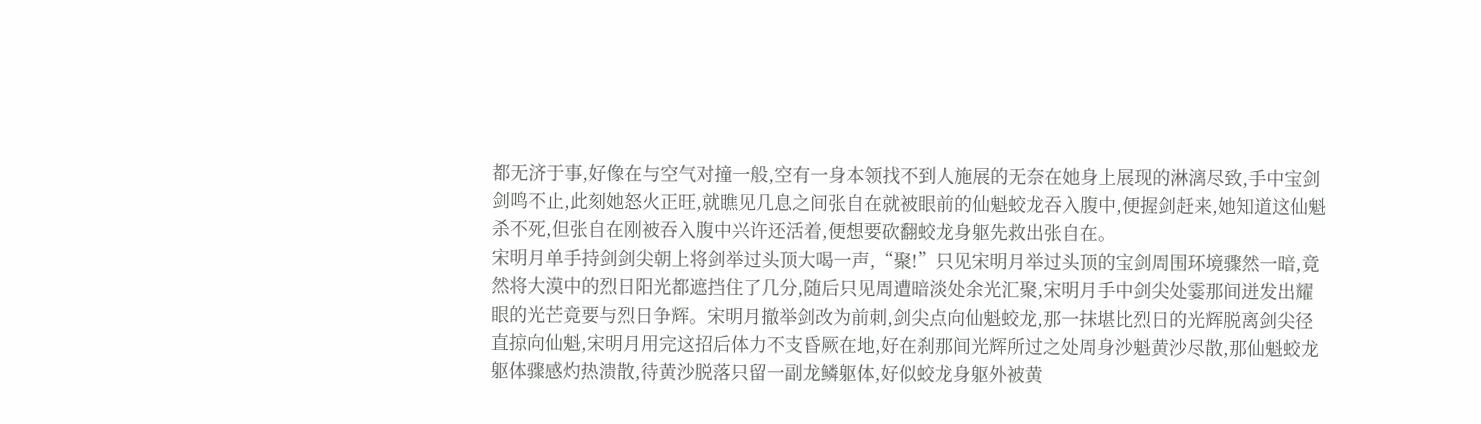都无济于事,好像在与空气对撞一般,空有一身本领找不到人施展的无奈在她身上展现的淋漓尽致,手中宝剑剑鸣不止,此刻她怒火正旺,就瞧见几息之间张自在就被眼前的仙魁蛟龙吞入腹中,便握剑赶来,她知道这仙魁杀不死,但张自在刚被吞入腹中兴许还活着,便想要砍翻蛟龙身躯先救出张自在。
宋明月单手持剑剑尖朝上将剑举过头顶大喝一声,“聚!”只见宋明月举过头顶的宝剑周围环境骤然一暗,竟然将大漠中的烈日阳光都遮挡住了几分,随后只见周遭暗淡处余光汇聚,宋明月手中剑尖处霎那间迸发出耀眼的光芒竟要与烈日争辉。宋明月撤举剑改为前刺,剑尖点向仙魁蛟龙,那一抹堪比烈日的光辉脱离剑尖径直掠向仙魁,宋明月用完这招后体力不支昏厥在地,好在刹那间光辉所过之处周身沙魁黄沙尽散,那仙魁蛟龙躯体骤感灼热溃散,待黄沙脱落只留一副龙鳞躯体,好似蛟龙身躯外被黄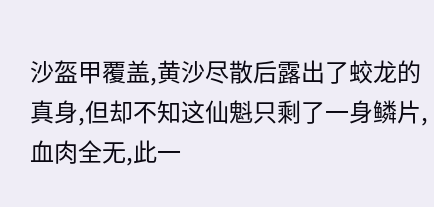沙盔甲覆盖,黄沙尽散后露出了蛟龙的真身,但却不知这仙魁只剩了一身鳞片,血肉全无,此一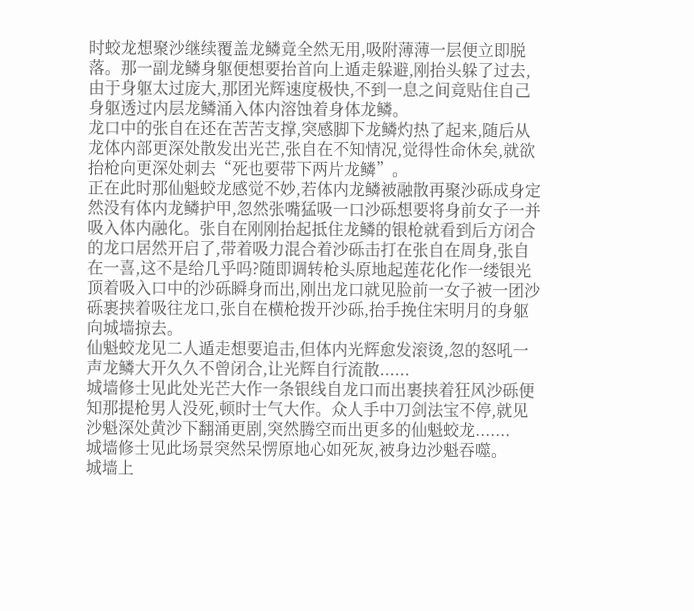时蛟龙想聚沙继续覆盖龙鳞竟全然无用,吸附薄薄一层便立即脱落。那一副龙鳞身躯便想要抬首向上遁走躲避,刚抬头躲了过去,由于身躯太过庞大,那团光辉速度极快,不到一息之间竟贴住自己身躯透过内层龙鳞涌入体内溶蚀着身体龙鳞。
龙口中的张自在还在苦苦支撑,突感脚下龙鳞灼热了起来,随后从龙体内部更深处散发出光芒,张自在不知情况,觉得性命休矣,就欲抬枪向更深处刺去“死也要带下两片龙鳞”。
正在此时那仙魁蛟龙感觉不妙,若体内龙鳞被融散再聚沙砾成身定然没有体内龙鳞护甲,忽然张嘴猛吸一口沙砾想要将身前女子一并吸入体内融化。张自在刚刚抬起抵住龙鳞的银枪就看到后方闭合的龙口居然开启了,带着吸力混合着沙砾击打在张自在周身,张自在一喜,这不是给几乎吗?随即调转枪头原地起莲花化作一缕银光顶着吸入口中的沙砾瞬身而出,刚出龙口就见脸前一女子被一团沙砾裹挟着吸往龙口,张自在横枪拨开沙砾,抬手挽住宋明月的身躯向城墙掠去。
仙魁蛟龙见二人遁走想要追击,但体内光辉愈发滚烫,忽的怒吼一声龙鳞大开久久不曾闭合,让光辉自行流散......
城墙修士见此处光芒大作一条银线自龙口而出裹挟着狂风沙砾便知那提枪男人没死,顿时士气大作。众人手中刀剑法宝不停,就见沙魁深处黄沙下翻涌更剧,突然腾空而出更多的仙魁蛟龙.......
城墙修士见此场景突然呆愣原地心如死灰,被身边沙魁吞噬。
城墙上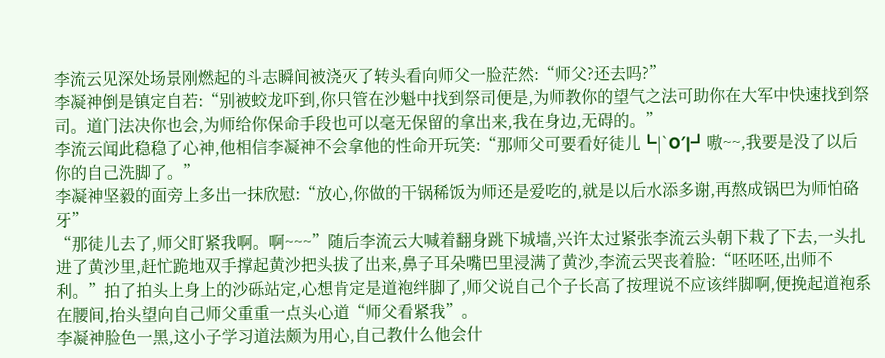李流云见深处场景刚燃起的斗志瞬间被浇灭了转头看向师父一脸茫然:“师父?还去吗?”
李凝神倒是镇定自若:“别被蛟龙吓到,你只管在沙魁中找到祭司便是,为师教你的望气之法可助你在大军中快速找到祭司。道门法决你也会,为师给你保命手段也可以毫无保留的拿出来,我在身边,无碍的。”
李流云闻此稳稳了心神,他相信李凝神不会拿他的性命开玩笑:“那师父可要看好徒儿┗|`O′|┛嗷~~,我要是没了以后你的自己洗脚了。”
李凝神坚毅的面旁上多出一抹欣慰:“放心,你做的干锅稀饭为师还是爱吃的,就是以后水添多谢,再熬成锅巴为师怕硌牙”
“那徒儿去了,师父盯紧我啊。啊~~~”随后李流云大喊着翻身跳下城墙,兴许太过紧张李流云头朝下栽了下去,一头扎进了黄沙里,赶忙跪地双手撑起黄沙把头拔了出来,鼻子耳朵嘴巴里浸满了黄沙,李流云哭丧着脸:“呸呸呸,出师不利。”拍了拍头上身上的沙砾站定,心想肯定是道袍绊脚了,师父说自己个子长高了按理说不应该绊脚啊,便挽起道袍系在腰间,抬头望向自己师父重重一点头心道“师父看紧我”。
李凝神脸色一黑,这小子学习道法颇为用心,自己教什么他会什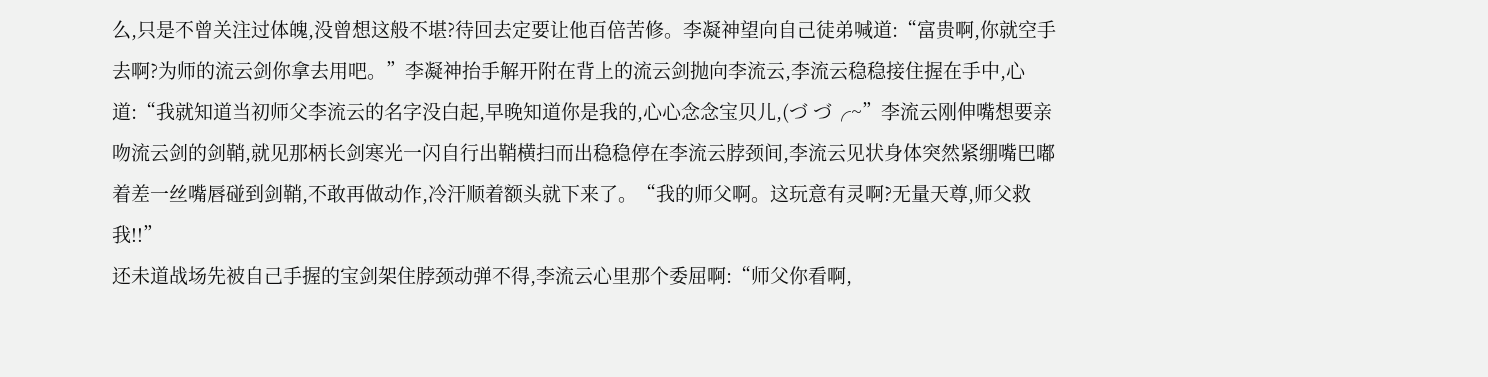么,只是不曾关注过体魄,没曾想这般不堪?待回去定要让他百倍苦修。李凝神望向自己徒弟喊道:“富贵啊,你就空手去啊?为师的流云剑你拿去用吧。”李凝神抬手解开附在背上的流云剑抛向李流云,李流云稳稳接住握在手中,心道:“我就知道当初师父李流云的名字没白起,早晚知道你是我的,心心念念宝贝儿,(づ づ╭~”李流云刚伸嘴想要亲吻流云剑的剑鞘,就见那柄长剑寒光一闪自行出鞘横扫而出稳稳停在李流云脖颈间,李流云见状身体突然紧绷嘴巴嘟着差一丝嘴唇碰到剑鞘,不敢再做动作,冷汗顺着额头就下来了。“我的师父啊。这玩意有灵啊?无量天尊,师父救我!!”
还未道战场先被自己手握的宝剑架住脖颈动弹不得,李流云心里那个委屈啊:“师父你看啊,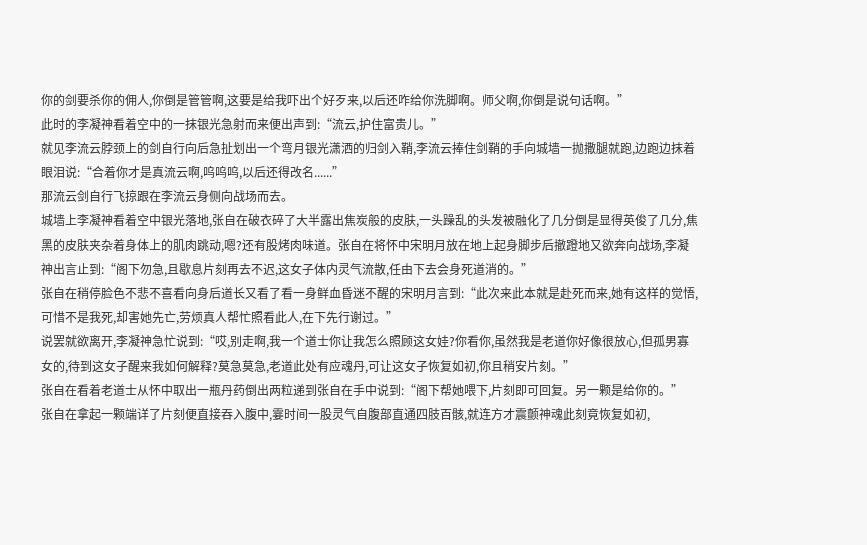你的剑要杀你的佣人,你倒是管管啊,这要是给我吓出个好歹来,以后还咋给你洗脚啊。师父啊,你倒是说句话啊。”
此时的李凝神看着空中的一抹银光急射而来便出声到:“流云,护住富贵儿。”
就见李流云脖颈上的剑自行向后急扯划出一个弯月银光潇洒的归剑入鞘,李流云捧住剑鞘的手向城墙一抛撒腿就跑,边跑边抹着眼泪说:“合着你才是真流云啊,呜呜呜,以后还得改名......”
那流云剑自行飞掠跟在李流云身侧向战场而去。
城墙上李凝神看着空中银光落地,张自在破衣碎了大半露出焦炭般的皮肤,一头躁乱的头发被融化了几分倒是显得英俊了几分,焦黑的皮肤夹杂着身体上的肌肉跳动,嗯?还有股烤肉味道。张自在将怀中宋明月放在地上起身脚步后撤蹬地又欲奔向战场,李凝神出言止到:“阁下勿急,且歇息片刻再去不迟,这女子体内灵气流散,任由下去会身死道消的。”
张自在稍停脸色不悲不喜看向身后道长又看了看一身鲜血昏迷不醒的宋明月言到:“此次来此本就是赴死而来,她有这样的觉悟,可惜不是我死,却害她先亡,劳烦真人帮忙照看此人,在下先行谢过。”
说罢就欲离开,李凝神急忙说到:“哎,别走啊,我一个道士你让我怎么照顾这女娃?你看你,虽然我是老道你好像很放心,但孤男寡女的,待到这女子醒来我如何解释?莫急莫急,老道此处有应魂丹,可让这女子恢复如初,你且稍安片刻。”
张自在看着老道士从怀中取出一瓶丹药倒出两粒递到张自在手中说到:“阁下帮她喂下,片刻即可回复。另一颗是给你的。”
张自在拿起一颗端详了片刻便直接吞入腹中,霎时间一股灵气自腹部直通四肢百骸,就连方才震颤神魂此刻竟恢复如初,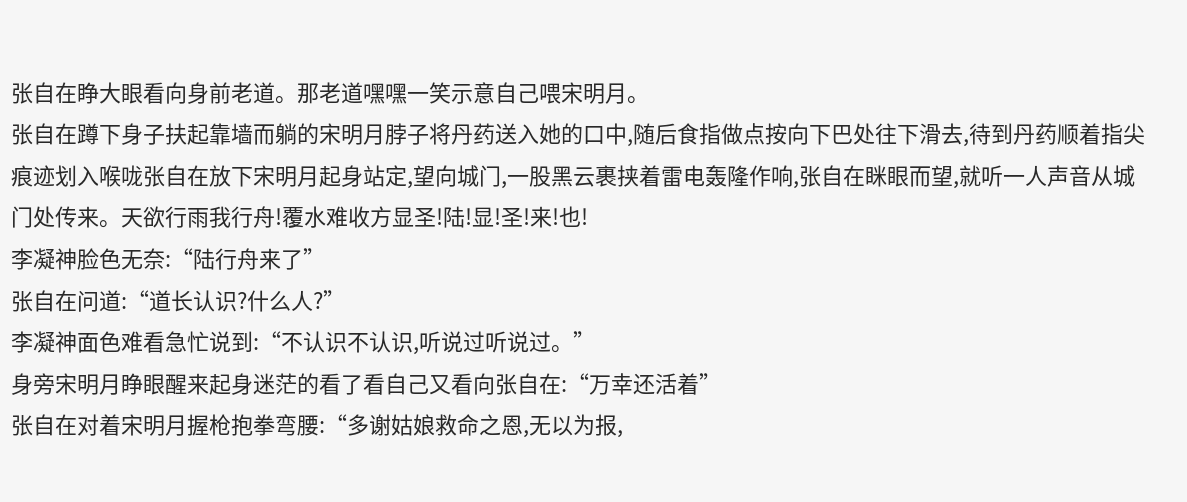张自在睁大眼看向身前老道。那老道嘿嘿一笑示意自己喂宋明月。
张自在蹲下身子扶起靠墙而躺的宋明月脖子将丹药送入她的口中,随后食指做点按向下巴处往下滑去,待到丹药顺着指尖痕迹划入喉咙张自在放下宋明月起身站定,望向城门,一股黑云裹挟着雷电轰隆作响,张自在眯眼而望,就听一人声音从城门处传来。天欲行雨我行舟!覆水难收方显圣!陆!显!圣!来!也!
李凝神脸色无奈:“陆行舟来了”
张自在问道:“道长认识?什么人?”
李凝神面色难看急忙说到:“不认识不认识,听说过听说过。”
身旁宋明月睁眼醒来起身迷茫的看了看自己又看向张自在:“万幸还活着”
张自在对着宋明月握枪抱拳弯腰:“多谢姑娘救命之恩,无以为报,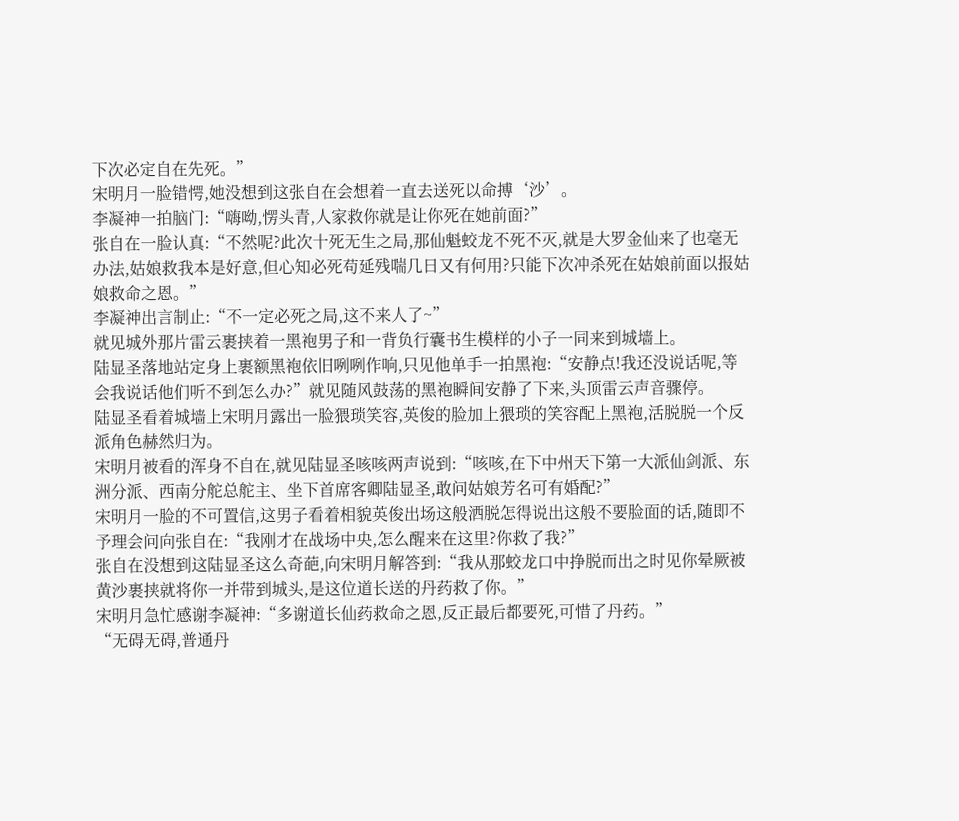下次必定自在先死。”
宋明月一脸错愕,她没想到这张自在会想着一直去送死以命搏‘沙’。
李凝神一拍脑门:“嗨呦,愣头青,人家救你就是让你死在她前面?”
张自在一脸认真:“不然呢?此次十死无生之局,那仙魁蛟龙不死不灭,就是大罗金仙来了也毫无办法,姑娘救我本是好意,但心知必死苟延残喘几日又有何用?只能下次冲杀死在姑娘前面以报姑娘救命之恩。”
李凝神出言制止:“不一定必死之局,这不来人了~”
就见城外那片雷云裹挟着一黑袍男子和一背负行囊书生模样的小子一同来到城墙上。
陆显圣落地站定身上裹额黑袍依旧咧咧作响,只见他单手一拍黑袍:“安静点!我还没说话呢,等会我说话他们听不到怎么办?”就见随风鼓荡的黑袍瞬间安静了下来,头顶雷云声音骤停。
陆显圣看着城墙上宋明月露出一脸猥琐笑容,英俊的脸加上猥琐的笑容配上黑袍,活脱脱一个反派角色赫然归为。
宋明月被看的浑身不自在,就见陆显圣咳咳两声说到:“咳咳,在下中州天下第一大派仙剑派、东洲分派、西南分舵总舵主、坐下首席客卿陆显圣,敢问姑娘芳名可有婚配?”
宋明月一脸的不可置信,这男子看着相貌英俊出场这般洒脱怎得说出这般不要脸面的话,随即不予理会问向张自在:“我刚才在战场中央,怎么醒来在这里?你救了我?”
张自在没想到这陆显圣这么奇葩,向宋明月解答到:“我从那蛟龙口中挣脱而出之时见你晕厥被黄沙裹挟就将你一并带到城头,是这位道长送的丹药救了你。”
宋明月急忙感谢李凝神:“多谢道长仙药救命之恩,反正最后都要死,可惜了丹药。”
“无碍无碍,普通丹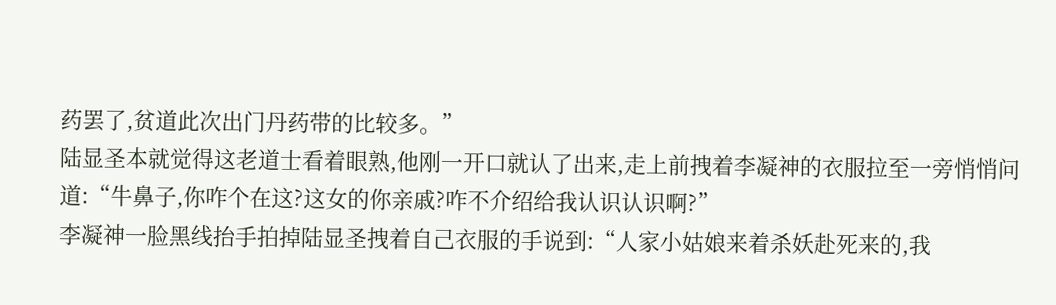药罢了,贫道此次出门丹药带的比较多。”
陆显圣本就觉得这老道士看着眼熟,他刚一开口就认了出来,走上前拽着李凝神的衣服拉至一旁悄悄问道:“牛鼻子,你咋个在这?这女的你亲戚?咋不介绍给我认识认识啊?”
李凝神一脸黑线抬手拍掉陆显圣拽着自己衣服的手说到:“人家小姑娘来着杀妖赴死来的,我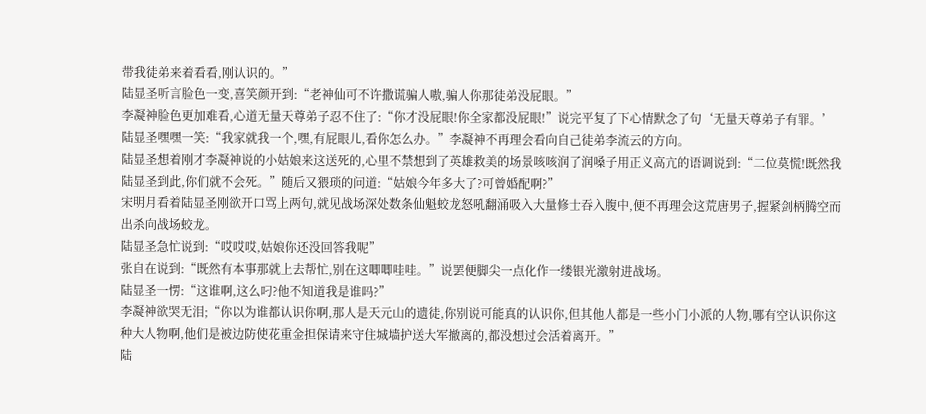带我徒弟来着看看,刚认识的。”
陆显圣听言脸色一变,喜笑颜开到:“老神仙可不许撒谎骗人嗷,骗人你那徒弟没屁眼。”
李凝神脸色更加难看,心道无量天尊弟子忍不住了:“你才没屁眼!你全家都没屁眼!”说完平复了下心情默念了句‘无量天尊弟子有罪。’
陆显圣嘿嘿一笑:“我家就我一个,嘿,有屁眼儿,看你怎么办。”李凝神不再理会看向自己徒弟李流云的方向。
陆显圣想着刚才李凝神说的小姑娘来这送死的,心里不禁想到了英雄救美的场景咳咳润了润嗓子用正义高亢的语调说到:“二位莫慌!既然我陆显圣到此,你们就不会死。”随后又猥琐的问道:“姑娘今年多大了?可曾婚配啊?”
宋明月看着陆显圣刚欲开口骂上两句,就见战场深处数条仙魁蛟龙怒吼翻涌吸入大量修士吞入腹中,便不再理会这荒唐男子,握紧剑柄腾空而出杀向战场蛟龙。
陆显圣急忙说到:“哎哎哎,姑娘你还没回答我呢”
张自在说到:“既然有本事那就上去帮忙,别在这唧唧哇哇。”说罢便脚尖一点化作一缕银光激射进战场。
陆显圣一愣:“这谁啊,这么叼?他不知道我是谁吗?”
李凝神欲哭无泪;“你以为谁都认识你啊,那人是天元山的遗徒,你别说可能真的认识你,但其他人都是一些小门小派的人物,哪有空认识你这种大人物啊,他们是被边防使花重金担保请来守住城墙护送大军撤离的,都没想过会活着离开。”
陆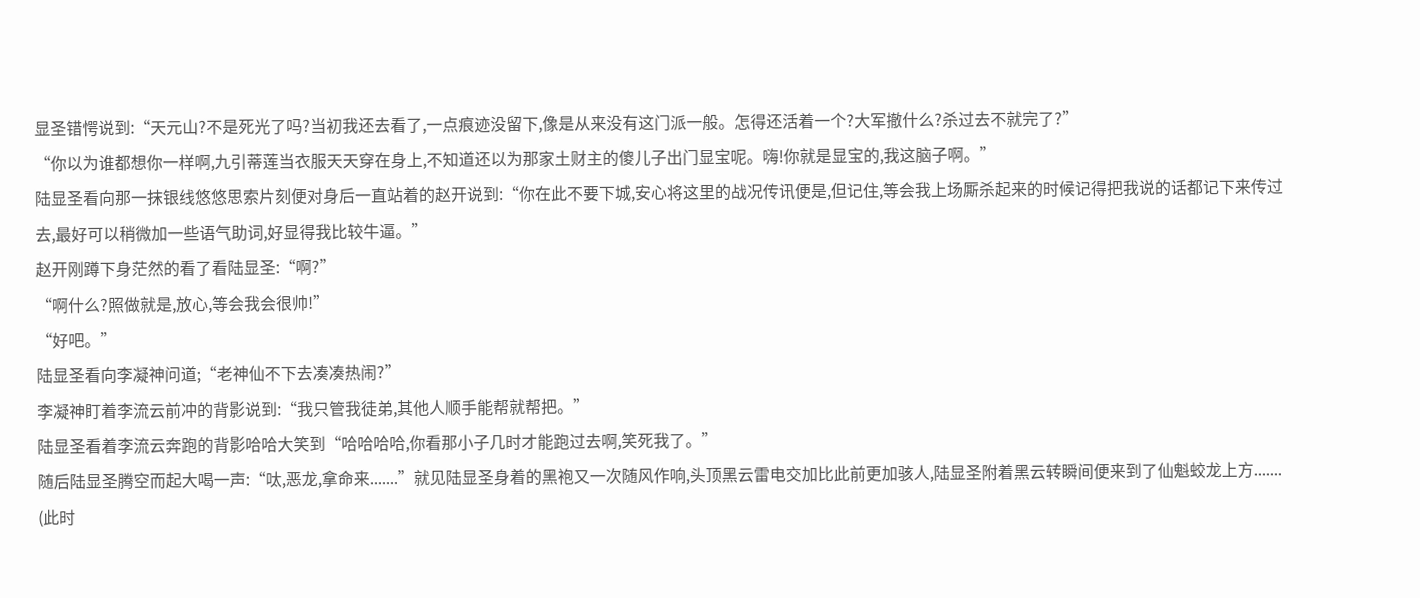显圣错愕说到:“天元山?不是死光了吗?当初我还去看了,一点痕迹没留下,像是从来没有这门派一般。怎得还活着一个?大军撤什么?杀过去不就完了?”
“你以为谁都想你一样啊,九引蒂莲当衣服天天穿在身上,不知道还以为那家土财主的傻儿子出门显宝呢。嗨!你就是显宝的,我这脑子啊。”
陆显圣看向那一抹银线悠悠思索片刻便对身后一直站着的赵开说到:“你在此不要下城,安心将这里的战况传讯便是,但记住,等会我上场厮杀起来的时候记得把我说的话都记下来传过去,最好可以稍微加一些语气助词,好显得我比较牛逼。”
赵开刚蹲下身茫然的看了看陆显圣:“啊?”
“啊什么?照做就是,放心,等会我会很帅!”
“好吧。”
陆显圣看向李凝神问道;“老神仙不下去凑凑热闹?”
李凝神盯着李流云前冲的背影说到:“我只管我徒弟,其他人顺手能帮就帮把。”
陆显圣看着李流云奔跑的背影哈哈大笑到“哈哈哈哈,你看那小子几时才能跑过去啊,笑死我了。”
随后陆显圣腾空而起大喝一声:“呔,恶龙,拿命来.......”就见陆显圣身着的黑袍又一次随风作响,头顶黑云雷电交加比此前更加骇人,陆显圣附着黑云转瞬间便来到了仙魁蛟龙上方.......
(此时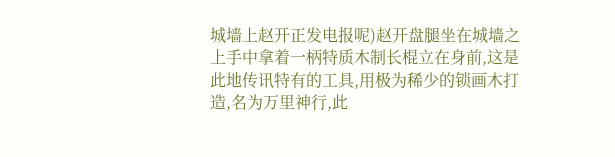城墙上赵开正发电报呢)赵开盘腿坐在城墙之上手中拿着一柄特质木制长棍立在身前,这是此地传讯特有的工具,用极为稀少的锁画木打造,名为万里神行,此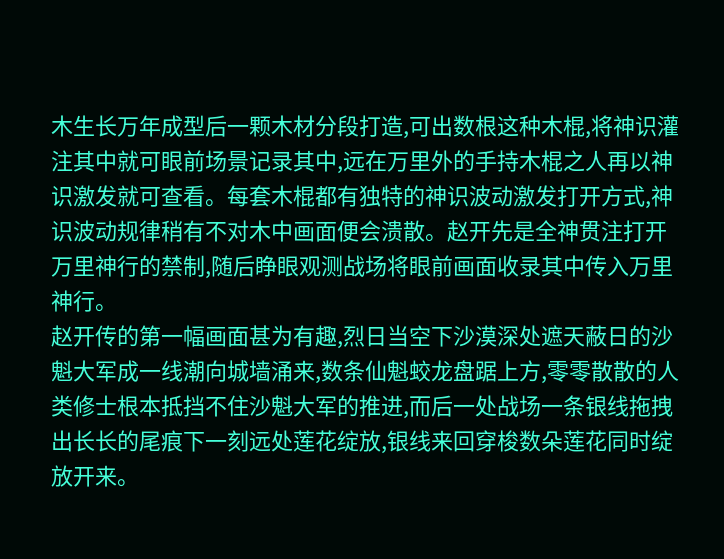木生长万年成型后一颗木材分段打造,可出数根这种木棍,将神识灌注其中就可眼前场景记录其中,远在万里外的手持木棍之人再以神识激发就可查看。每套木棍都有独特的神识波动激发打开方式,神识波动规律稍有不对木中画面便会溃散。赵开先是全神贯注打开万里神行的禁制,随后睁眼观测战场将眼前画面收录其中传入万里神行。
赵开传的第一幅画面甚为有趣,烈日当空下沙漠深处遮天蔽日的沙魁大军成一线潮向城墙涌来,数条仙魁蛟龙盘踞上方,零零散散的人类修士根本抵挡不住沙魁大军的推进,而后一处战场一条银线拖拽出长长的尾痕下一刻远处莲花绽放,银线来回穿梭数朵莲花同时绽放开来。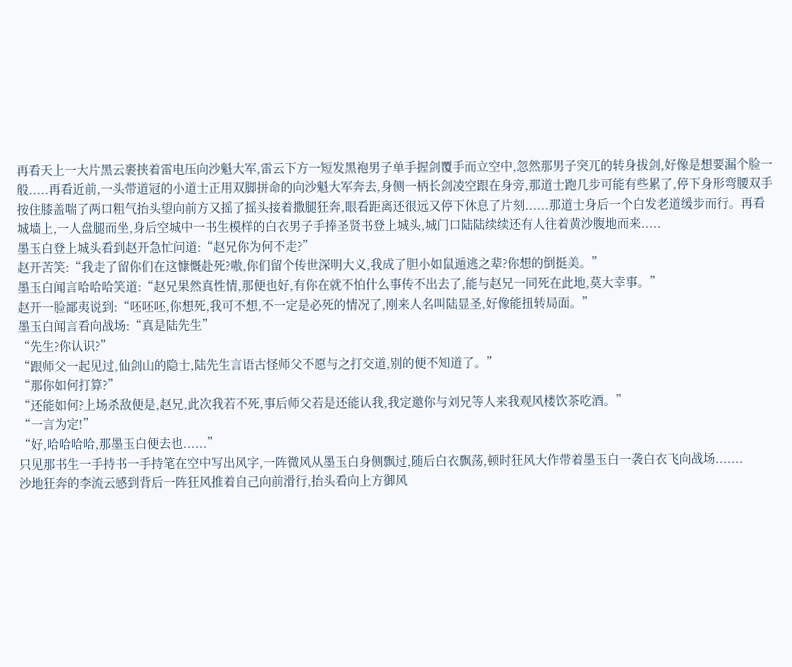再看天上一大片黑云裹挟着雷电压向沙魁大军,雷云下方一短发黑袍男子单手握剑覆手而立空中,忽然那男子突兀的转身拔剑,好像是想要漏个脸一般.....再看近前,一头带道冠的小道士正用双脚拼命的向沙魁大军奔去,身侧一柄长剑凌空跟在身旁,那道士跑几步可能有些累了,停下身形弯腰双手按住膝盖喘了两口粗气抬头望向前方又摇了摇头接着撒腿狂奔,眼看距离还很远又停下休息了片刻......那道士身后一个白发老道缓步而行。再看城墙上,一人盘腿而坐,身后空城中一书生模样的白衣男子手捧圣贤书登上城头,城门口陆陆续续还有人往着黄沙腹地而来.....
墨玉白登上城头看到赵开急忙问道:“赵兄你为何不走?”
赵开苦笑:“我走了留你们在这慷慨赴死?嗷,你们留个传世深明大义,我成了胆小如鼠遁逃之辈?你想的倒挺美。”
墨玉白闻言哈哈哈笑道:“赵兄果然真性情,那便也好,有你在就不怕什么事传不出去了,能与赵兄一同死在此地,莫大幸事。”
赵开一脸鄙夷说到:“呸呸呸,你想死,我可不想,不一定是必死的情况了,刚来人名叫陆显圣,好像能扭转局面。”
墨玉白闻言看向战场:“真是陆先生”
“先生?你认识?”
“跟师父一起见过,仙剑山的隐士,陆先生言语古怪师父不愿与之打交道,别的便不知道了。”
“那你如何打算?”
“还能如何?上场杀敌便是,赵兄,此次我若不死,事后师父若是还能认我,我定邀你与刘兄等人来我观风楼饮茶吃酒。”
“一言为定!”
“好,哈哈哈哈,那墨玉白便去也......”
只见那书生一手持书一手持笔在空中写出风字,一阵微风从墨玉白身侧飘过,随后白衣飘荡,顿时狂风大作带着墨玉白一袭白衣飞向战场.......
沙地狂奔的李流云感到背后一阵狂风推着自己向前滑行,抬头看向上方御风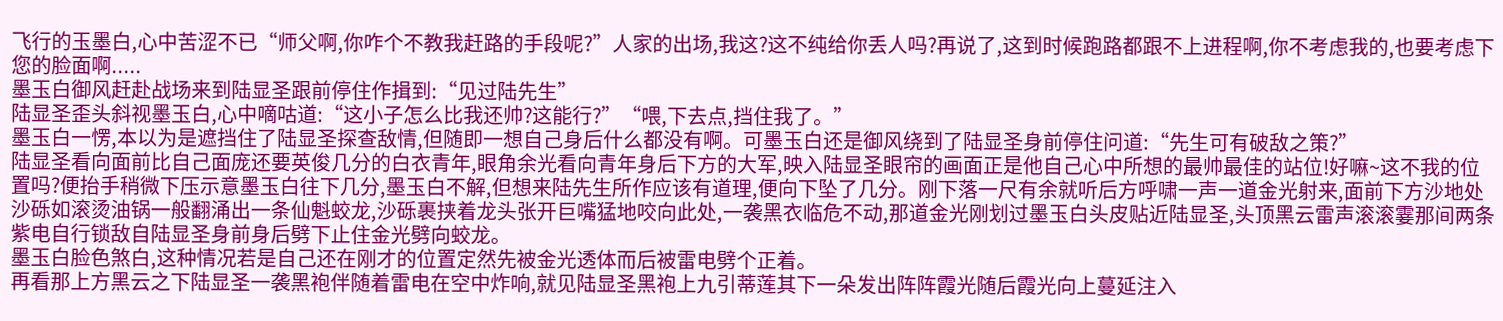飞行的玉墨白,心中苦涩不已“师父啊,你咋个不教我赶路的手段呢?”人家的出场,我这?这不纯给你丢人吗?再说了,这到时候跑路都跟不上进程啊,你不考虑我的,也要考虑下您的脸面啊.....
墨玉白御风赶赴战场来到陆显圣跟前停住作揖到:“见过陆先生”
陆显圣歪头斜视墨玉白,心中嘀咕道:“这小子怎么比我还帅?这能行?”“喂,下去点,挡住我了。”
墨玉白一愣,本以为是遮挡住了陆显圣探查敌情,但随即一想自己身后什么都没有啊。可墨玉白还是御风绕到了陆显圣身前停住问道:“先生可有破敌之策?”
陆显圣看向面前比自己面庞还要英俊几分的白衣青年,眼角余光看向青年身后下方的大军,映入陆显圣眼帘的画面正是他自己心中所想的最帅最佳的站位!好嘛~这不我的位置吗?便抬手稍微下压示意墨玉白往下几分,墨玉白不解,但想来陆先生所作应该有道理,便向下坠了几分。刚下落一尺有余就听后方呼啸一声一道金光射来,面前下方沙地处沙砾如滚烫油锅一般翻涌出一条仙魁蛟龙,沙砾裹挟着龙头张开巨嘴猛地咬向此处,一袭黑衣临危不动,那道金光刚划过墨玉白头皮贴近陆显圣,头顶黑云雷声滚滚霎那间两条紫电自行锁敌自陆显圣身前身后劈下止住金光劈向蛟龙。
墨玉白脸色煞白,这种情况若是自己还在刚才的位置定然先被金光透体而后被雷电劈个正着。
再看那上方黑云之下陆显圣一袭黑袍伴随着雷电在空中炸响,就见陆显圣黑袍上九引蒂莲其下一朵发出阵阵霞光随后霞光向上蔓延注入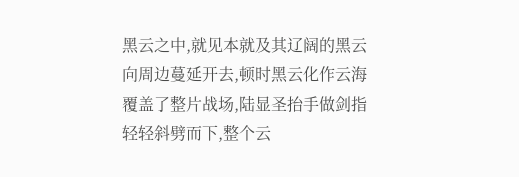黑云之中,就见本就及其辽阔的黑云向周边蔓延开去,顿时黑云化作云海覆盖了整片战场,陆显圣抬手做剑指轻轻斜劈而下,整个云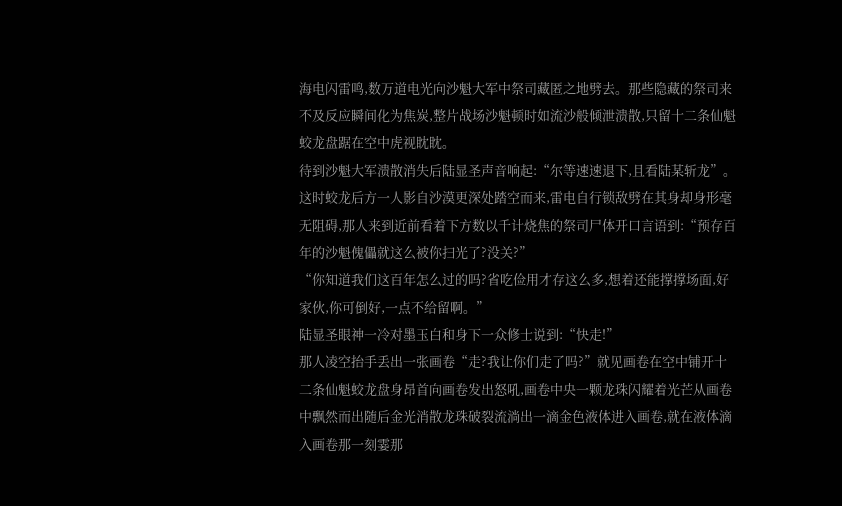海电闪雷鸣,数万道电光向沙魁大军中祭司藏匿之地劈去。那些隐藏的祭司来不及反应瞬间化为焦炭,整片战场沙魁顿时如流沙般倾泄溃散,只留十二条仙魁蛟龙盘踞在空中虎视眈眈。
待到沙魁大军溃散消失后陆显圣声音响起:“尔等速速退下,且看陆某斩龙”。
这时蛟龙后方一人影自沙漠更深处踏空而来,雷电自行锁敌劈在其身却身形毫无阻碍,那人来到近前看着下方数以千计烧焦的祭司尸体开口言语到:“预存百年的沙魁傀儡就这么被你扫光了?没关?”
“你知道我们这百年怎么过的吗?省吃俭用才存这么多,想着还能撑撑场面,好家伙,你可倒好,一点不给留啊。”
陆显圣眼神一冷对墨玉白和身下一众修士说到:“快走!”
那人凌空抬手丢出一张画卷“走?我让你们走了吗?”就见画卷在空中铺开十二条仙魁蛟龙盘身昂首向画卷发出怒吼,画卷中央一颗龙珠闪耀着光芒从画卷中飘然而出随后金光消散龙珠破裂流淌出一滴金色液体进入画卷,就在液体滴入画卷那一刻霎那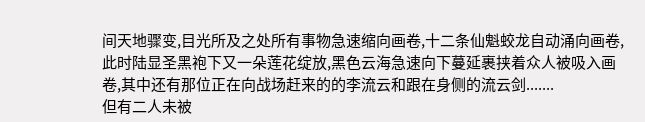间天地骤变,目光所及之处所有事物急速缩向画卷,十二条仙魁蛟龙自动涌向画卷,此时陆显圣黑袍下又一朵莲花绽放,黑色云海急速向下蔓延裹挟着众人被吸入画卷,其中还有那位正在向战场赶来的的李流云和跟在身侧的流云剑.......
但有二人未被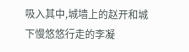吸入其中,城墙上的赵开和城下慢悠悠行走的李凝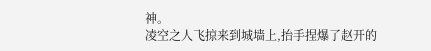神。
凌空之人飞掠来到城墙上,抬手捏爆了赵开的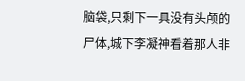脑袋,只剩下一具没有头颅的尸体,城下李凝神看着那人非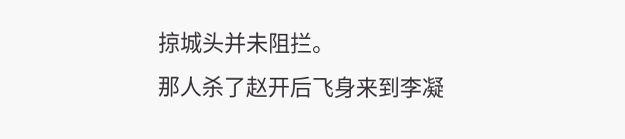掠城头并未阻拦。
那人杀了赵开后飞身来到李凝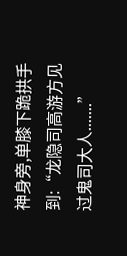神身旁,单膝下跪拱手到:“龙隐司高游方见过鬼司大人.......”